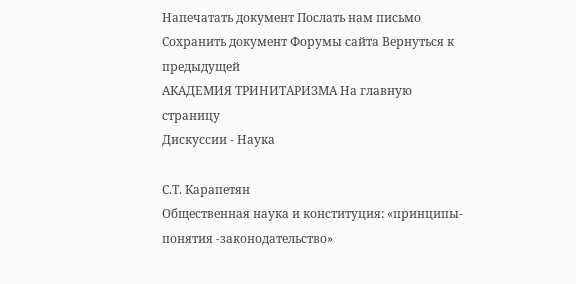Напечатать документ Послать нам письмо Сохранить документ Форумы сайта Вернуться к предыдущей
АКАДЕМИЯ ТРИНИТАРИЗМА На главную страницу
Дискуссии - Наука

С.Т. Карапетян
Общественная наука и конституция: «принципы-понятия -законодательство»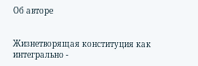Oб авторе


Жизнетворящая конституция как интегрально -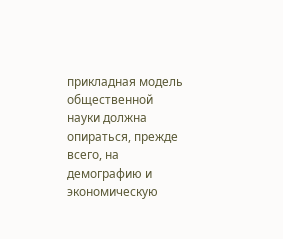прикладная модель общественной науки должна опираться, прежде всего, на демографию и экономическую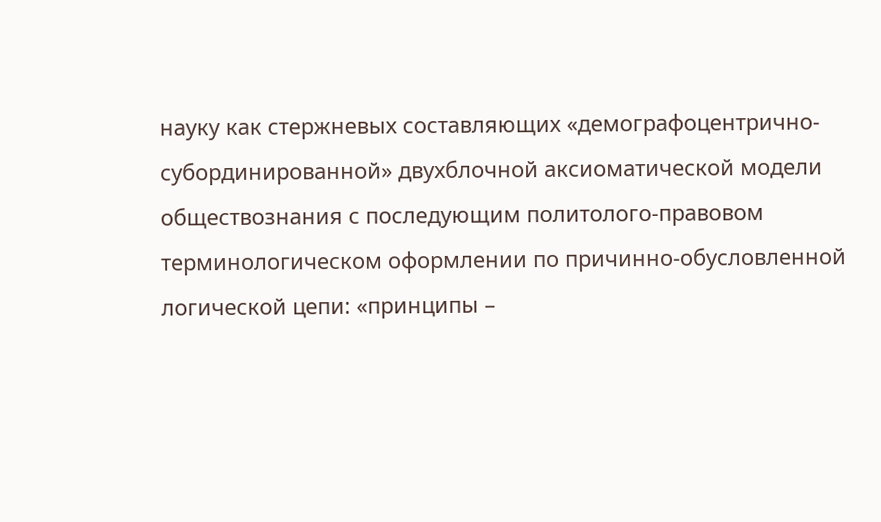науку как стержневых составляющих «демографоцентрично-субординированной» двухблочной аксиоматической модели обществознания с последующим политолого-правовом терминологическом оформлении по причинно-обусловленной логической цепи: «принципы –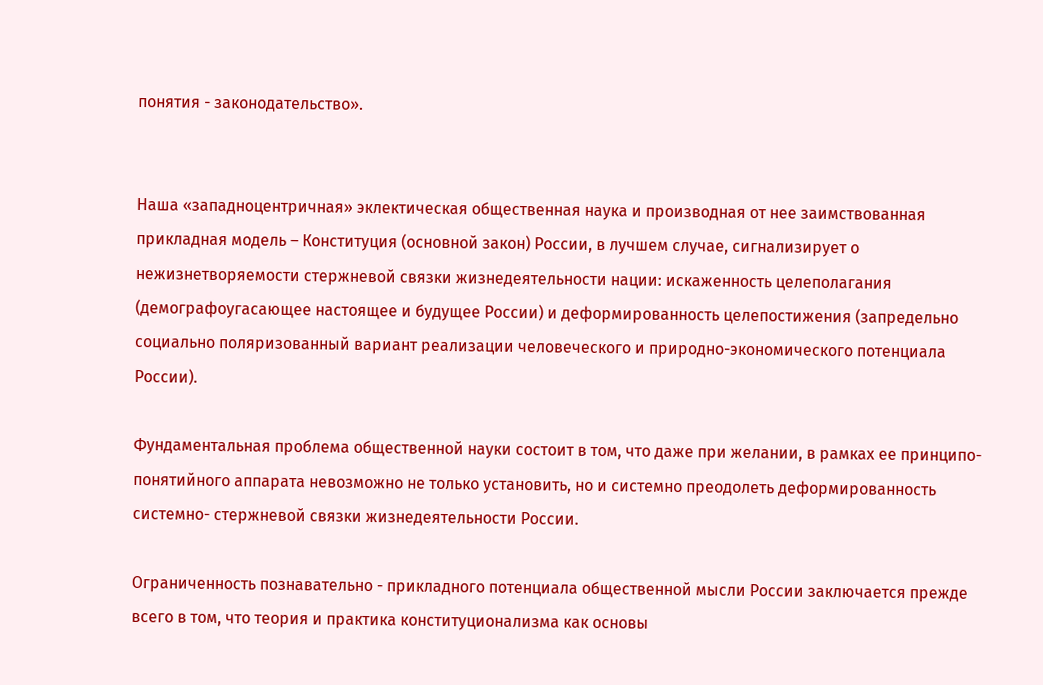понятия - законодательство».


Наша «западноцентричная» эклектическая общественная наука и производная от нее заимствованная прикладная модель – Конституция (основной закон) России, в лучшем случае, сигнализирует о нежизнетворяемости стержневой связки жизнедеятельности нации: искаженность целеполагания (демографоугасающее настоящее и будущее России) и деформированность целепостижения (запредельно социально поляризованный вариант реализации человеческого и природно-экономического потенциала России).

Фундаментальная проблема общественной науки состоит в том, что даже при желании, в рамках ее принципо-понятийного аппарата невозможно не только установить, но и системно преодолеть деформированность системно- стержневой связки жизнедеятельности России.

Ограниченность познавательно - прикладного потенциала общественной мысли России заключается прежде всего в том, что теория и практика конституционализма как основы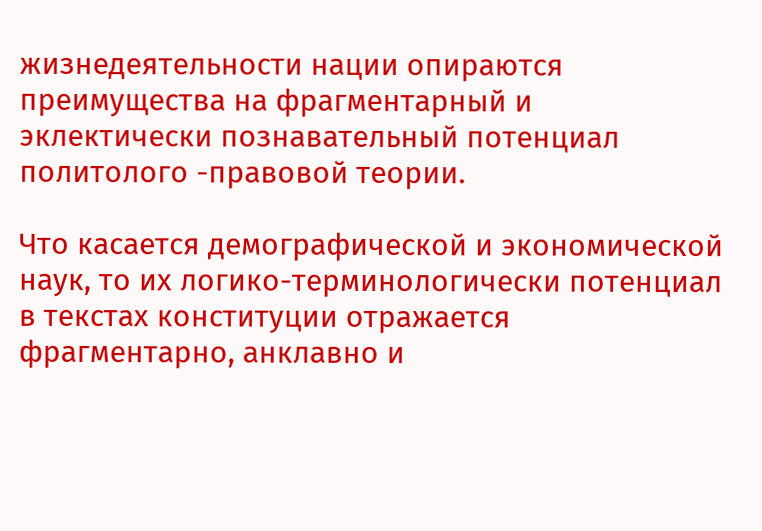жизнедеятельности нации опираются преимущества на фрагментарный и эклектически познавательный потенциал политолого -правовой теории.

Что касается демографической и экономической наук, то их логико-терминологически потенциал в текстах конституции отражается фрагментарно, анклавно и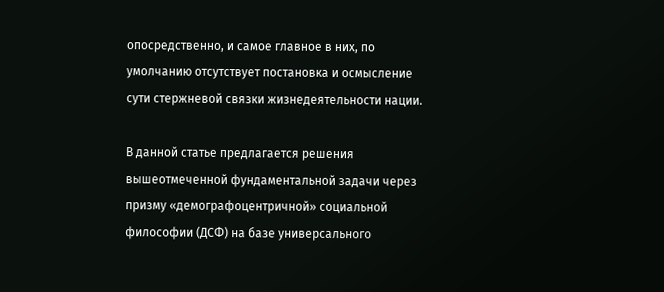опосредственно, и самое главное в них, по умолчанию отсутствует постановка и осмысление сути стержневой связки жизнедеятельности нации.

В данной статье предлагается решения вышеотмеченной фундаментальной задачи через призму «демографоцентричной» социальной философии (ДСФ) на базе универсального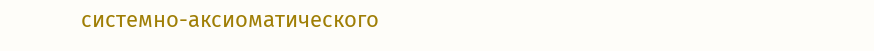системно-аксиоматического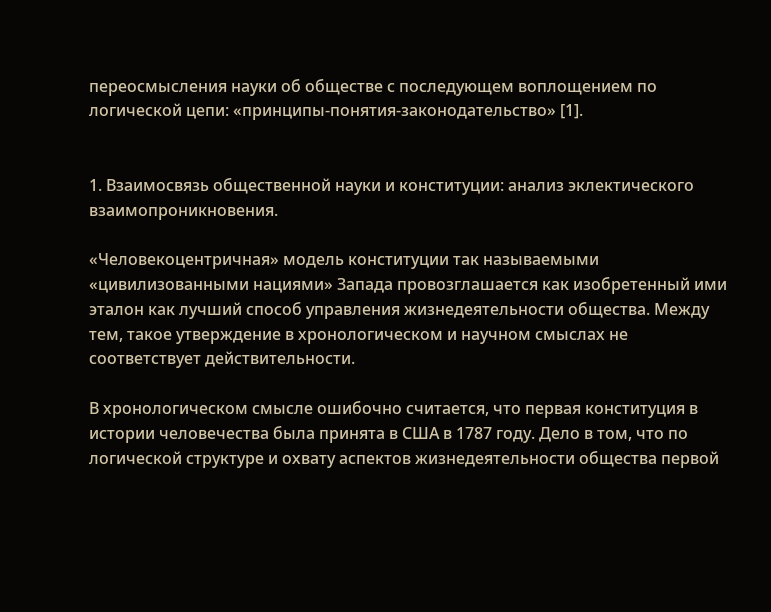переосмысления науки об обществе с последующем воплощением по логической цепи: «принципы-понятия-законодательство» [1].


1. Взаимосвязь общественной науки и конституции: анализ эклектического взаимопроникновения.

«Человекоцентричная» модель конституции так называемыми «цивилизованными нациями» Запада провозглашается как изобретенный ими эталон как лучший способ управления жизнедеятельности общества. Между тем, такое утверждение в хронологическом и научном смыслах не соответствует действительности.

В хронологическом смысле ошибочно считается, что первая конституция в истории человечества была принята в США в 1787 году. Дело в том, что по логической структуре и охвату аспектов жизнедеятельности общества первой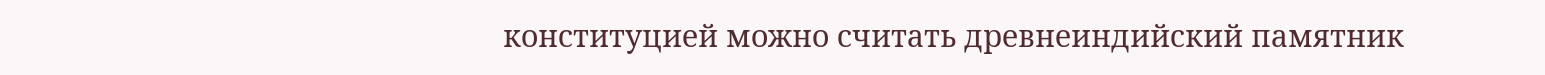конституцией можно считать древнеиндийский памятник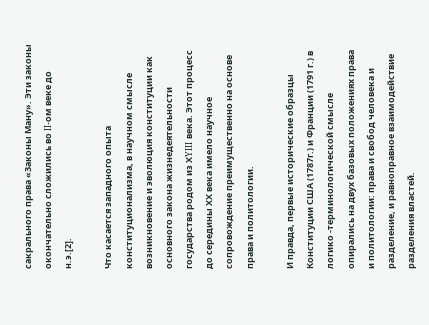сакрального права «Законы Ману». Эти законы окончательно сложились во II-ом веке до н.э.[2].

Что касается западного опыта конституционализма, в научном смысле возникновение и эволюция конституции как основного закона жизнедеятельности государства родом из ХYIII века. Этот процесс до середины ХХ века имело научное сопровождение преимущественно на основе права и политологии.

И правда, первые исторические образцы Конституции США (1787г.) и Франции (1791 г.) в логико -терминологической смысле опирались на двух базовых положениях права и политологии: права и свобод человека и разделение, и равноправное взаимодействие разделения властей.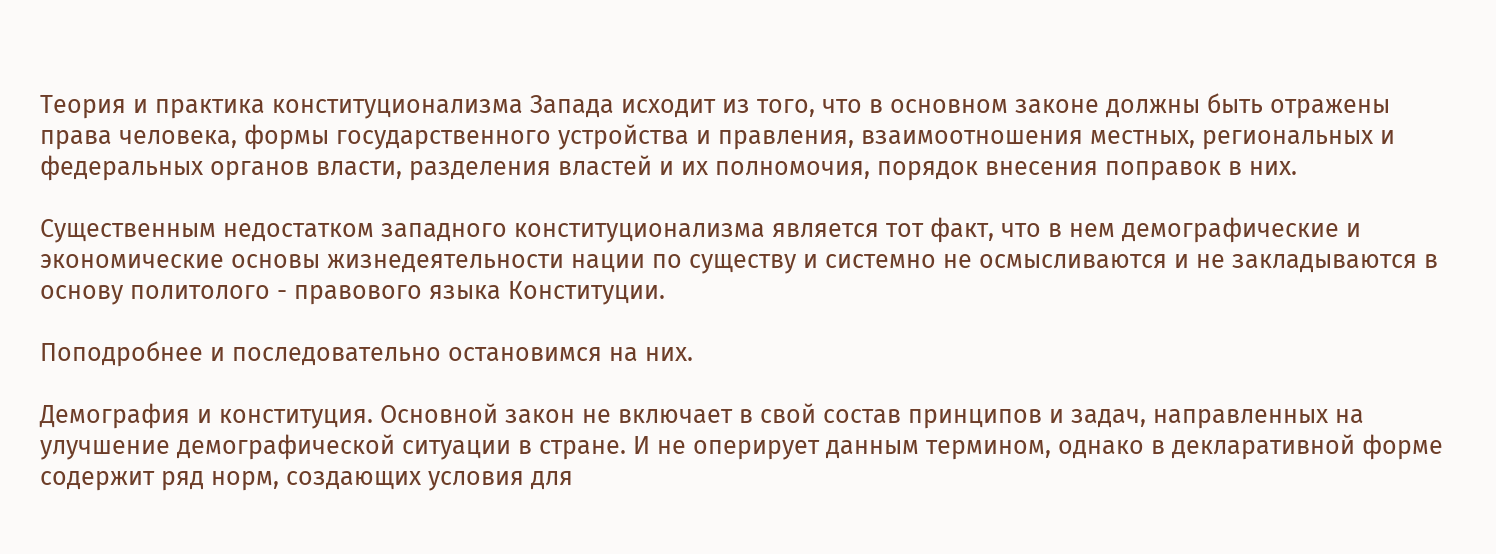Теория и практика конституционализма Запада исходит из того, что в основном законе должны быть отражены права человека, формы государственного устройства и правления, взаимоотношения местных, региональных и федеральных органов власти, разделения властей и их полномочия, порядок внесения поправок в них.

Существенным недостатком западного конституционализма является тот факт, что в нем демографические и экономические основы жизнедеятельности нации по существу и системно не осмысливаются и не закладываются в основу политолого - правового языка Конституции.

Поподробнее и последовательно остановимся на них.

Демография и конституция. Основной закон не включает в свой состав принципов и задач, направленных на улучшение демографической ситуации в стране. И не оперирует данным термином, однако в декларативной форме содержит ряд норм, создающих условия для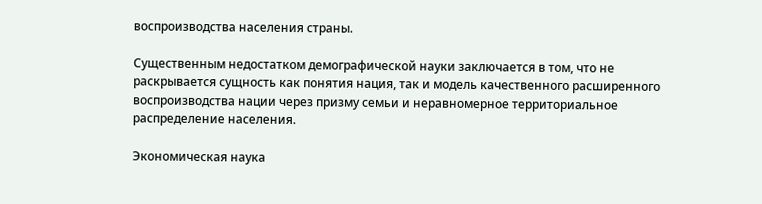воспроизводства населения страны.

Существенным недостатком демографической науки заключается в том, что не раскрывается сущность как понятия нация, так и модель качественного расширенного воспроизводства нации через призму семьи и неравномерное территориальное распределение населения.

Экономическая наука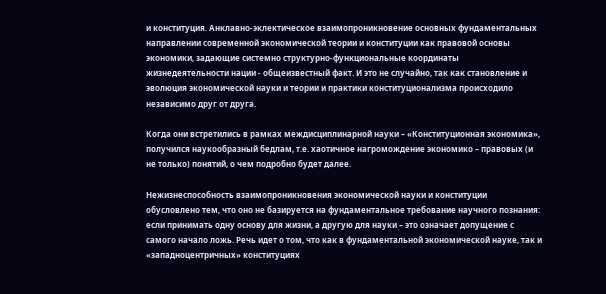и конституция. Анклавно-эклектическое взаимопроникновение основных фундаментальных направлении современной экономической теории и конституции как правовой основы экономики, задающие системно структурно-функциональные координаты жизнедеятельности нации - общеизвестный факт. И это не случайно, так как становление и эволюция экономической науки и теории и практики конституционализма происходило независимо друг от друга.

Когда они встретились в рамках междисциплинарной науки – «Конституционная экономика», получился наукообразный бедлам, т.е. хаотичное нагромождение экономико – правовых (и не только) понятий, о чем подробно будет далее.

Нежизнеспособность взаимопроникновения экономической науки и конституции обусловлено тем, что оно не базируется на фундаментальное требование научного познания: если принимать одну основу для жизни, а другую для науки – это означает допущение с самого начало ложь. Речь идет о том, что как в фундаментальной экономической науке, так и «западноцентричных» конституциях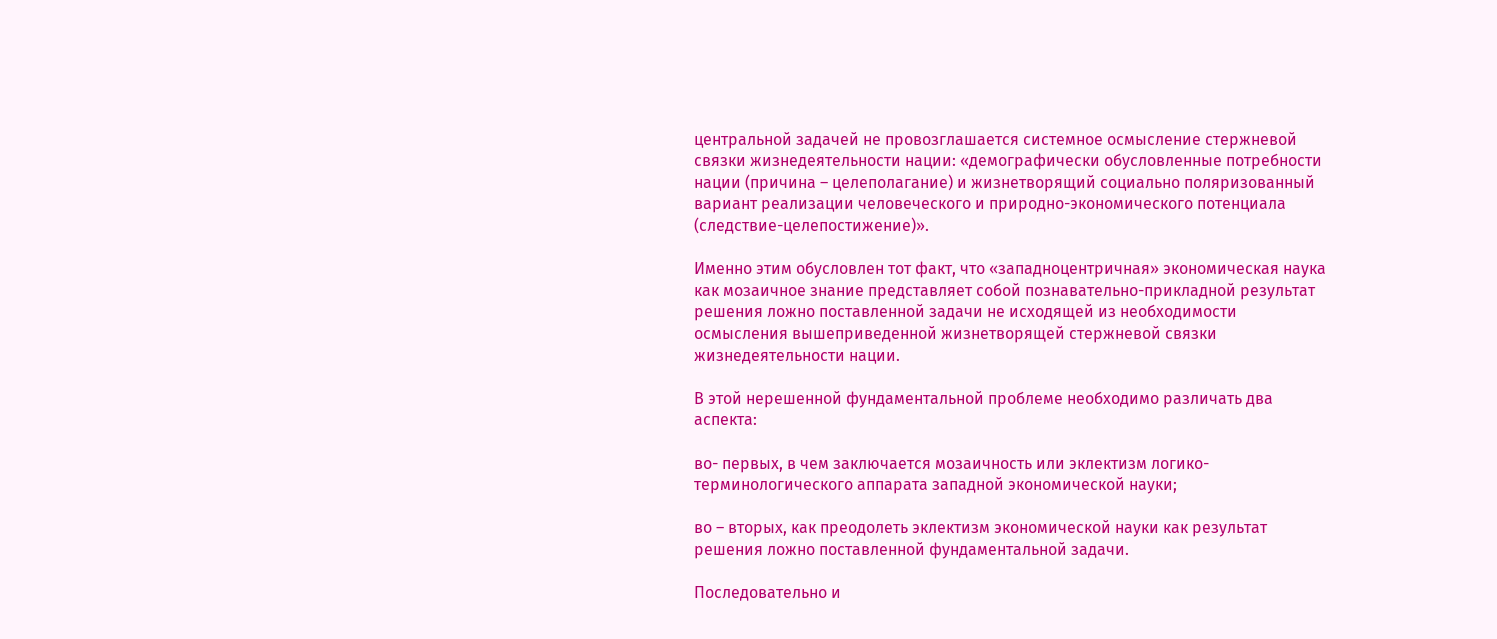центральной задачей не провозглашается системное осмысление стержневой связки жизнедеятельности нации: «демографически обусловленные потребности нации (причина – целеполагание) и жизнетворящий социально поляризованный вариант реализации человеческого и природно-экономического потенциала (следствие-целепостижение)».

Именно этим обусловлен тот факт, что «западноцентричная» экономическая наука как мозаичное знание представляет собой познавательно-прикладной результат решения ложно поставленной задачи не исходящей из необходимости осмысления вышеприведенной жизнетворящей стержневой связки жизнедеятельности нации.

В этой нерешенной фундаментальной проблеме необходимо различать два аспекта:

во- первых, в чем заключается мозаичность или эклектизм логико-терминологического аппарата западной экономической науки;

во – вторых, как преодолеть эклектизм экономической науки как результат решения ложно поставленной фундаментальной задачи.

Последовательно и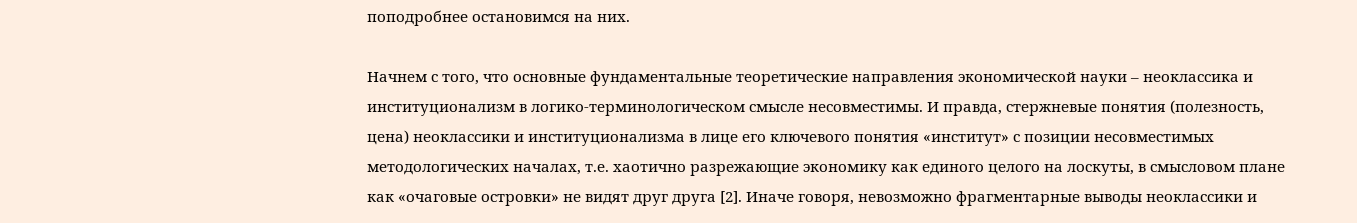поподробнее остановимся на них.

Начнем с того, что основные фундаментальные теоретические направления экономической науки – неоклассика и институционализм в логико-терминологическом смысле несовместимы. И правда, стержневые понятия (полезность, цена) неоклассики и институционализма в лице его ключевого понятия «институт» с позиции несовместимых методологических началах, т.е. хаотично разрежающие экономику как единого целого на лоскуты, в смысловом плане как «очаговые островки» не видят друг друга [2]. Иначе говоря, невозможно фрагментарные выводы неоклассики и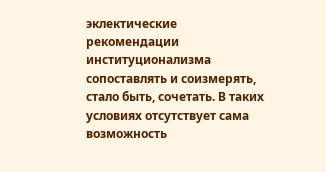эклектические рекомендации институционализма сопоставлять и соизмерять, стало быть, сочетать. В таких условиях отсутствует сама возможность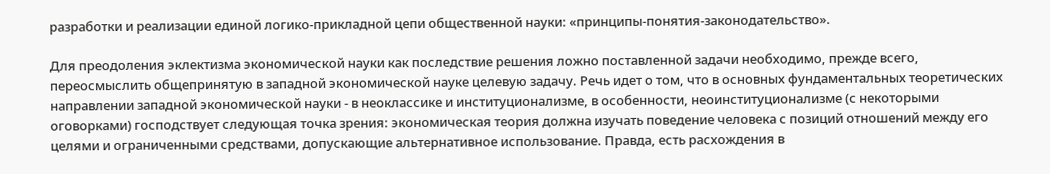разработки и реализации единой логико-прикладной цепи общественной науки: «принципы-понятия-законодательство».

Для преодоления эклектизма экономической науки как последствие решения ложно поставленной задачи необходимо, прежде всего, переосмыслить общепринятую в западной экономической науке целевую задачу. Речь идет о том, что в основных фундаментальных теоретических направлении западной экономической науки - в неоклассике и институционализме, в особенности, неоинституционализме (с некоторыми оговорками) господствует следующая точка зрения: экономическая теория должна изучать поведение человека с позиций отношений между его целями и ограниченными средствами, допускающие альтернативное использование. Правда, есть расхождения в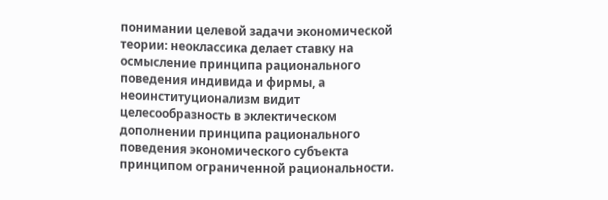понимании целевой задачи экономической теории: неоклассика делает ставку на осмысление принципа рационального поведения индивида и фирмы, а неоинституционализм видит целесообразность в эклектическом дополнении принципа рационального поведения экономического субъекта принципом ограниченной рациональности.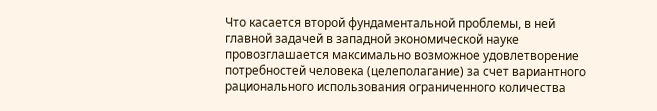Что касается второй фундаментальной проблемы, в ней главной задачей в западной экономической науке провозглашается максимально возможное удовлетворение потребностей человека (целеполагание) за счет вариантного рационального использования ограниченного количества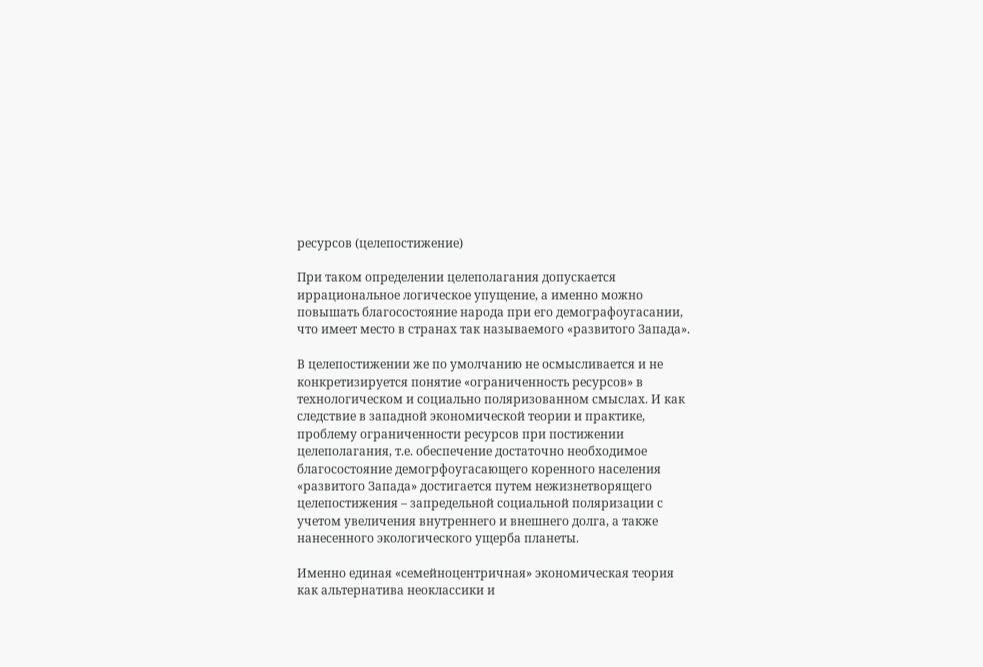ресурсов (целепостижение)

При таком определении целеполагания допускается иррациональное логическое упущение, а именно можно повышать благосостояние народа при его демографоугасании, что имеет место в странах так называемого «развитого Запада».

В целепостижении же по умолчанию не осмысливается и не конкретизируется понятие «ограниченность ресурсов» в технологическом и социально поляризованном смыслах. И как следствие в западной экономической теории и практике, проблему ограниченности ресурсов при постижении целеполагания, т.е. обеспечение достаточно необходимое благосостояние демогрфоугасающего коренного населения «развитого Запада» достигается путем нежизнетворящего целепостижения – запредельной социальной поляризации с учетом увеличения внутреннего и внешнего долга, а также нанесенного экологического ущерба планеты.

Именно единая «семейноцентричная» экономическая теория как альтернатива неоклассики и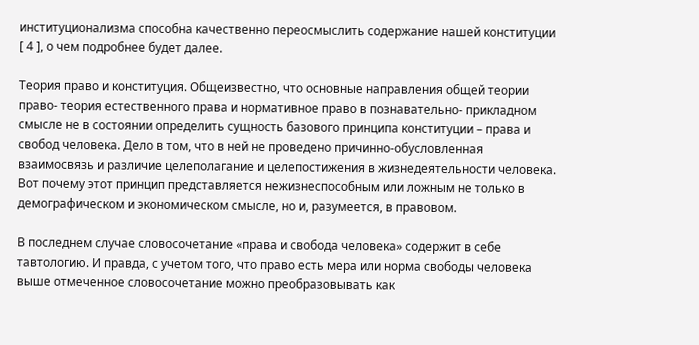институционализма способна качественно переосмыслить содержание нашей конституции [ 4 ], о чем подробнее будет далее.

Теория право и конституция. Общеизвестно, что основные направления общей теории право- теория естественного права и нормативное право в познавательно- прикладном смысле не в состоянии определить сущность базового принципа конституции – права и свобод человека. Дело в том, что в ней не проведено причинно-обусловленная взаимосвязь и различие целеполагание и целепостижения в жизнедеятельности человека. Вот почему этот принцип представляется нежизнеспособным или ложным не только в демографическом и экономическом смысле, но и, разумеется, в правовом.

В последнем случае словосочетание «права и свобода человека» содержит в себе тавтологию. И правда, с учетом того, что право есть мера или норма свободы человека выше отмеченное словосочетание можно преобразовывать как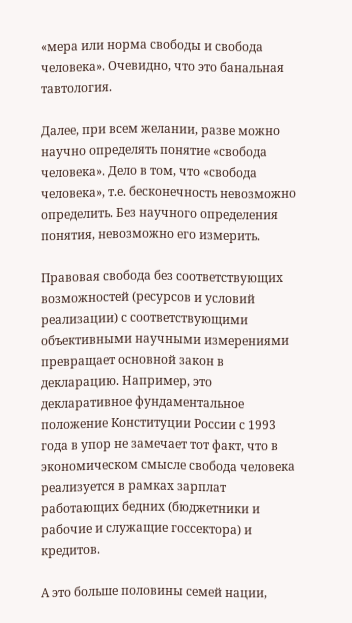«мера или норма свободы и свобода человека». Очевидно, что это банальная тавтология.

Далее, при всем желании, разве можно научно определять понятие «свобода человека». Дело в том, что «свобода человека», т.е. бесконечность невозможно определить. Без научного определения понятия, невозможно его измерить.

Правовая свобода без соответствующих возможностей (ресурсов и условий реализации) с соответствующими объективными научными измерениями превращает основной закон в декларацию. Например, это декларативное фундаментальное положение Конституции России с 1993 года в упор не замечает тот факт, что в экономическом смысле свобода человека реализуется в рамках зарплат работающих бедних (бюджетники и рабочие и служащие госсектора) и кредитов.

А это больше половины семей нации,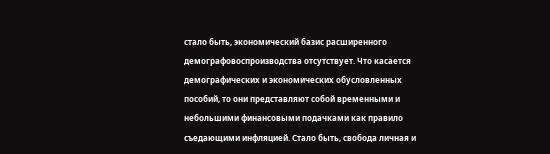стало быть, экономический базис расширенного демографовоспроизводства отсутствует. Что касается демографических и экономических обусловленных пособий, то они представляют собой временными и небольшими финансовыми подачками как правило съедающими инфляцией. Стало быть, свобода личная и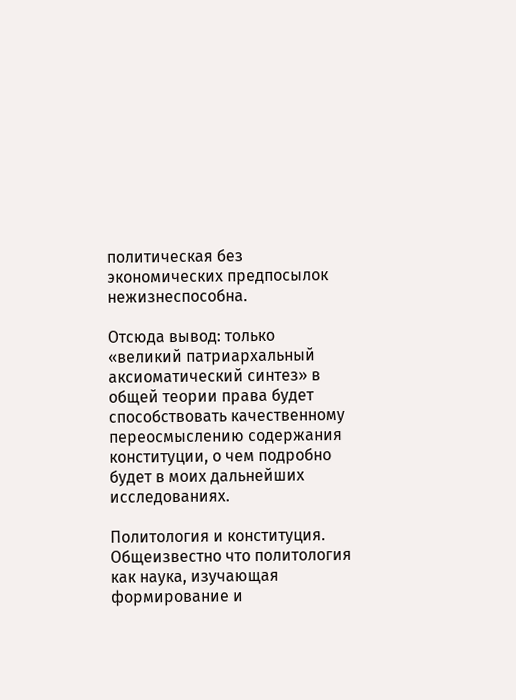политическая без экономических предпосылок нежизнеспособна.

Отсюда вывод: только «великий патриархальный аксиоматический синтез» в общей теории права будет способствовать качественному переосмыслению содержания конституции, о чем подробно будет в моих дальнейших исследованиях.

Политология и конституция. Общеизвестно что политология как наука, изучающая формирование и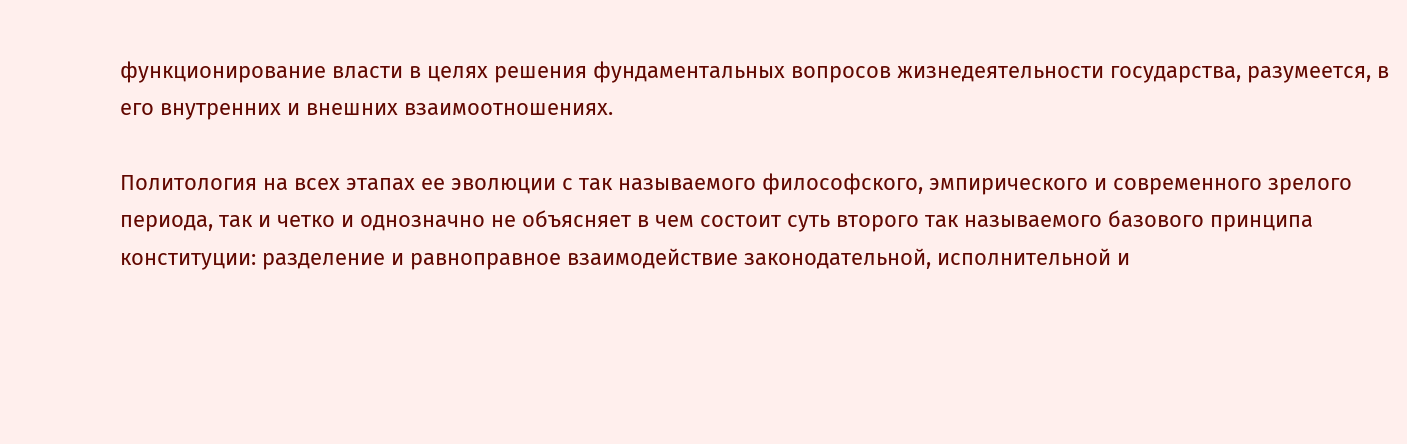функционирование власти в целях решения фундаментальных вопросов жизнедеятельности государства, разумеется, в его внутренних и внешних взаимоотношениях.

Политология на всех этапах ее эволюции с так называемого философского, эмпирического и современного зрелого периода, так и четко и однозначно не объясняет в чем состоит суть второго так называемого базового принципа конституции: разделение и равноправное взаимодействие законодательной, исполнительной и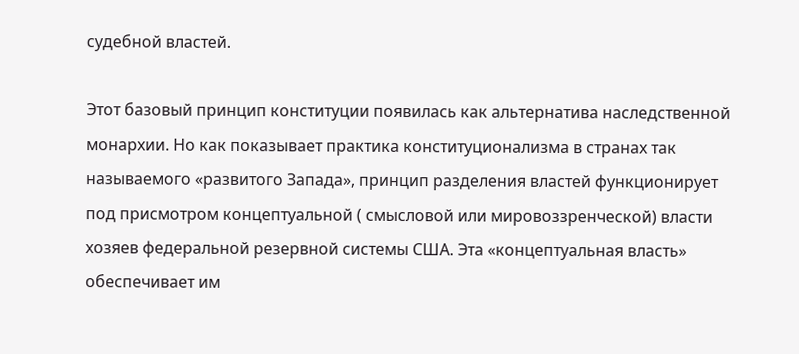судебной властей.

Этот базовый принцип конституции появилась как альтернатива наследственной монархии. Но как показывает практика конституционализма в странах так называемого «развитого Запада», принцип разделения властей функционирует под присмотром концептуальной ( смысловой или мировоззренческой) власти хозяев федеральной резервной системы США. Эта «концептуальная власть» обеспечивает им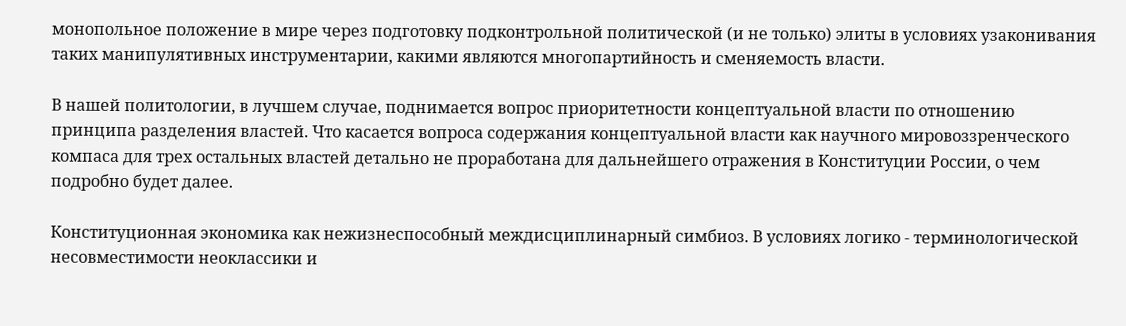монопольное положение в мире через подготовку подконтрольной политической (и не только) элиты в условиях узаконивания таких манипулятивных инструментарии, какими являются многопартийность и сменяемость власти.

В нашей политологии, в лучшем случае, поднимается вопрос приоритетности концептуальной власти по отношению принципа разделения властей. Что касается вопроса содержания концептуальной власти как научного мировоззренческого компаса для трех остальных властей детально не проработана для дальнейшего отражения в Конституции России, о чем подробно будет далее.

Конституционная экономика как нежизнеспособный междисциплинарный симбиоз. В условиях логико - терминологической несовместимости неоклассики и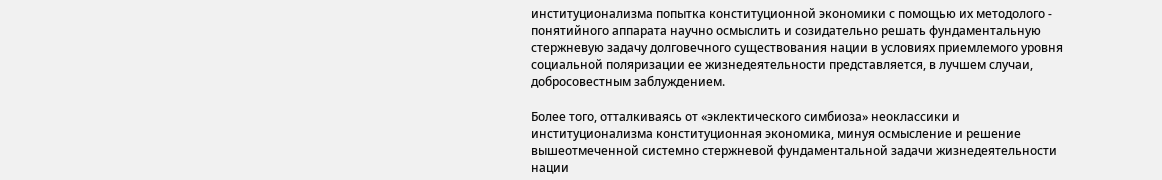институционализма попытка конституционной экономики с помощью их методолого - понятийного аппарата научно осмыслить и созидательно решать фундаментальную стержневую задачу долговечного существования нации в условиях приемлемого уровня социальной поляризации ее жизнедеятельности представляется, в лучшем случаи, добросовестным заблуждением.

Более того, отталкиваясь от «эклектического симбиоза» неоклассики и институционализма конституционная экономика, минуя осмысление и решение вышеотмеченной системно стержневой фундаментальной задачи жизнедеятельности нации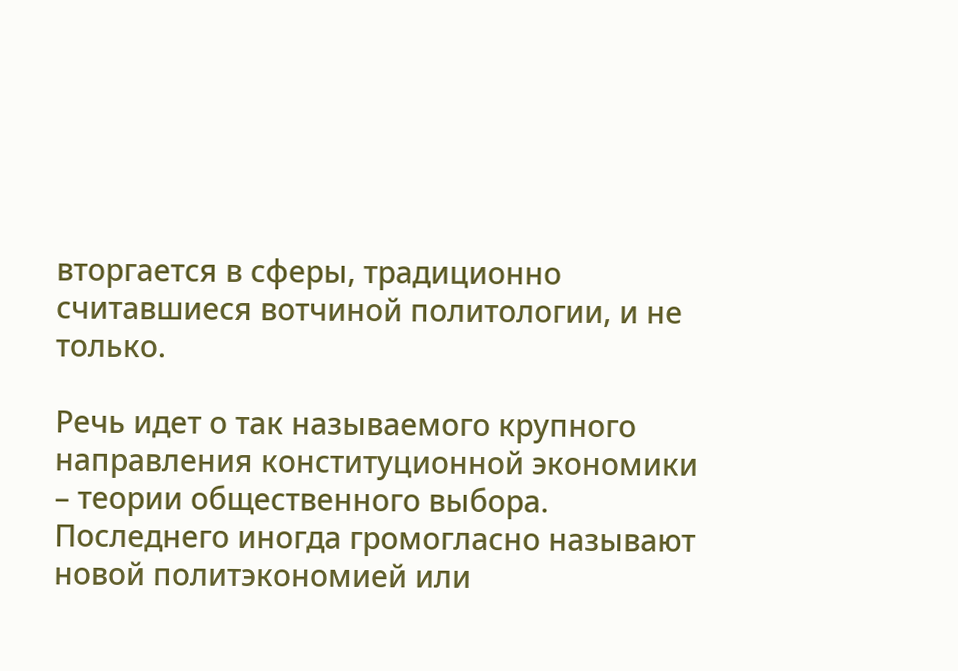вторгается в сферы, традиционно считавшиеся вотчиной политологии, и не только.

Речь идет о так называемого крупного направления конституционной экономики – теории общественного выбора. Последнего иногда громогласно называют новой политэкономией или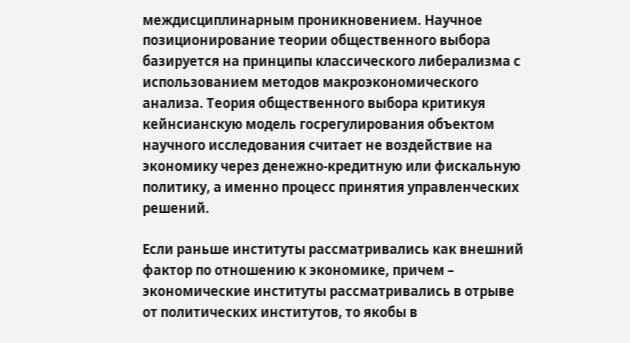междисциплинарным проникновением. Научное позиционирование теории общественного выбора базируется на принципы классического либерализма с использованием методов макроэкономического анализа. Теория общественного выбора критикуя кейнсианскую модель госрегулирования объектом научного исследования считает не воздействие на экономику через денежно-кредитную или фискальную политику, а именно процесс принятия управленческих решений.

Если раньше институты рассматривались как внешний фактор по отношению к экономике, причем – экономические институты рассматривались в отрыве от политических институтов, то якобы в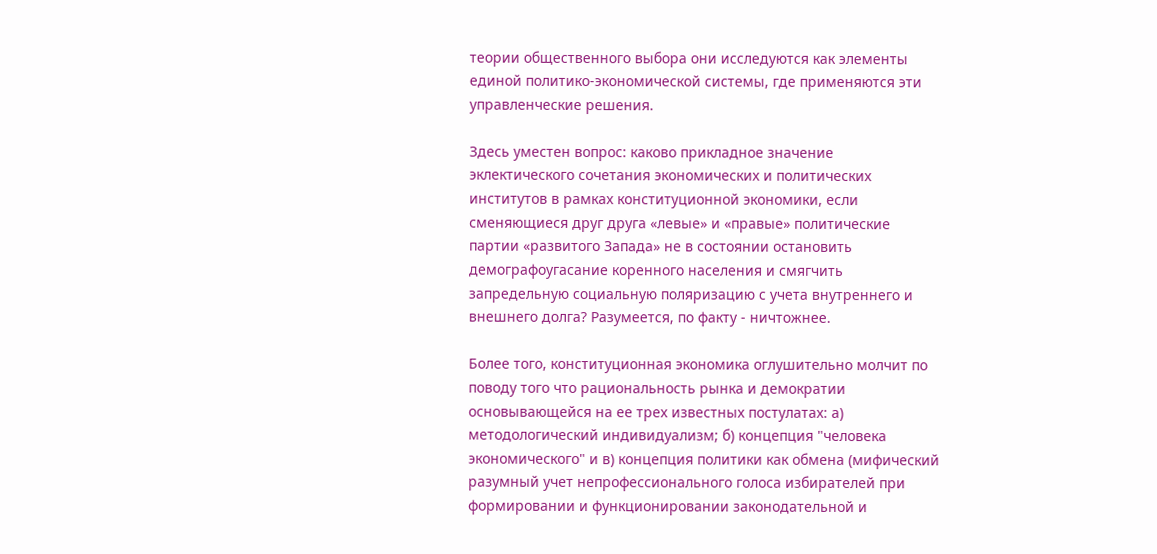теории общественного выбора они исследуются как элементы единой политико-экономической системы, где применяются эти управленческие решения.

Здесь уместен вопрос: каково прикладное значение эклектического сочетания экономических и политических институтов в рамках конституционной экономики, если сменяющиеся друг друга «левые» и «правые» политические партии «развитого Запада» не в состоянии остановить демографоугасание коренного населения и смягчить запредельную социальную поляризацию с учета внутреннего и внешнего долга? Разумеется, по факту - ничтожнее.

Более того, конституционная экономика оглушительно молчит по поводу того что рациональность рынка и демократии основывающейся на ее трех известных постулатах: а) методологический индивидуализм; б) концепция "человека экономического" и в) концепция политики как обмена (мифический разумный учет непрофессионального голоса избирателей при формировании и функционировании законодательной и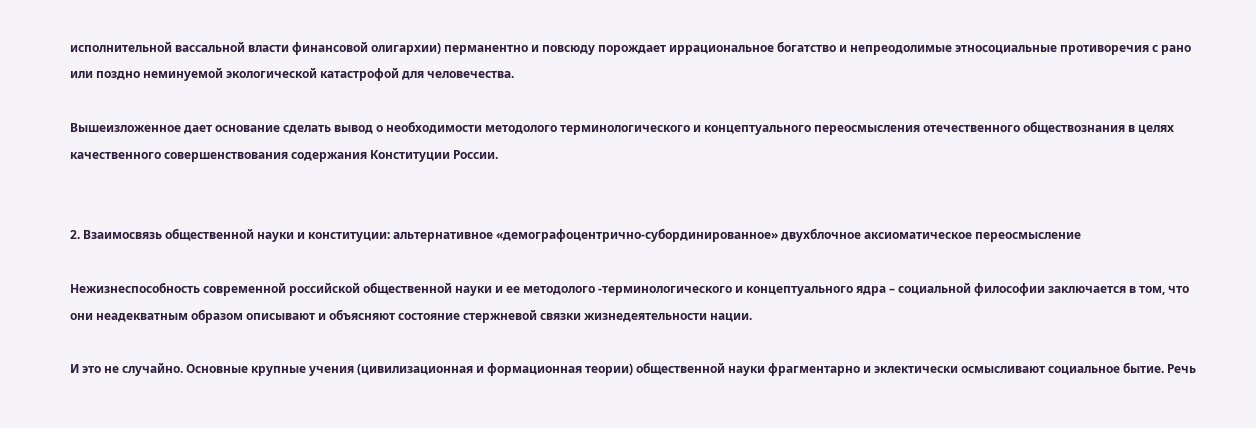исполнительной вассальной власти финансовой олигархии) перманентно и повсюду порождает иррациональное богатство и непреодолимые этносоциальные противоречия с рано или поздно неминуемой экологической катастрофой для человечества.

Вышеизложенное дает основание сделать вывод о необходимости методолого терминологического и концептуального переосмысления отечественного обществознания в целях качественного совершенствования содержания Конституции России.


2. Взаимосвязь общественной науки и конституции: альтернативное «демографоцентрично-субординированное» двухблочное аксиоматическое переосмысление

Нежизнеспособность современной российской общественной науки и ее методолого -терминологического и концептуального ядра – социальной философии заключается в том, что они неадекватным образом описывают и объясняют состояние стержневой связки жизнедеятельности нации.

И это не случайно. Основные крупные учения (цивилизационная и формационная теории) общественной науки фрагментарно и эклектически осмысливают социальное бытие. Речь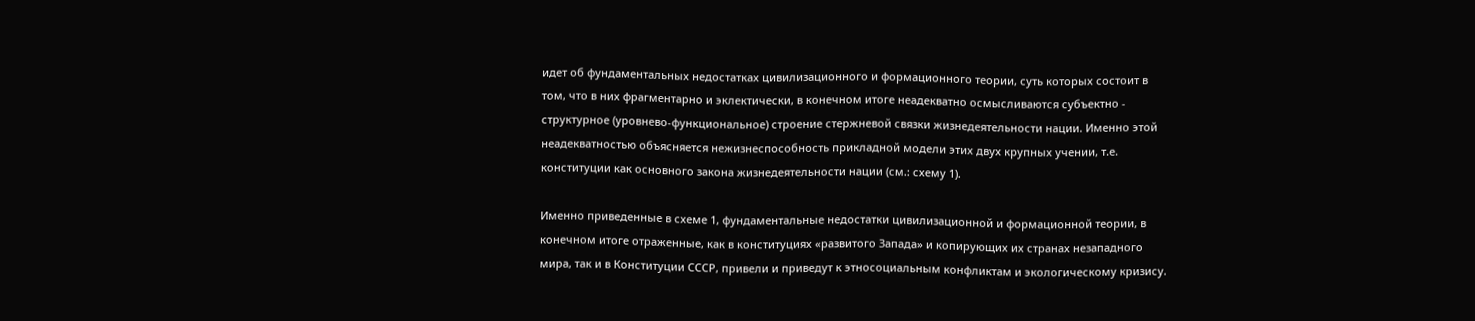идет об фундаментальных недостатках цивилизационного и формационного теории, суть которых состоит в том, что в них фрагментарно и эклектически, в конечном итоге неадекватно осмысливаются субъектно - структурное (уровнево-функциональное) строение стержневой связки жизнедеятельности нации. Именно этой неадекватностью объясняется нежизнеспособность прикладной модели этих двух крупных учении, т.е. конституции как основного закона жизнедеятельности нации (см.: схему 1).

Именно приведенные в схеме 1, фундаментальные недостатки цивилизационной и формационной теории, в конечном итоге отраженные, как в конституциях «развитого Запада» и копирующих их странах незападного мира, так и в Конституции СССР, привели и приведут к этносоциальным конфликтам и экологическому кризису.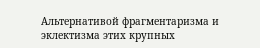Альтернативой фрагментаризма и эклектизма этих крупных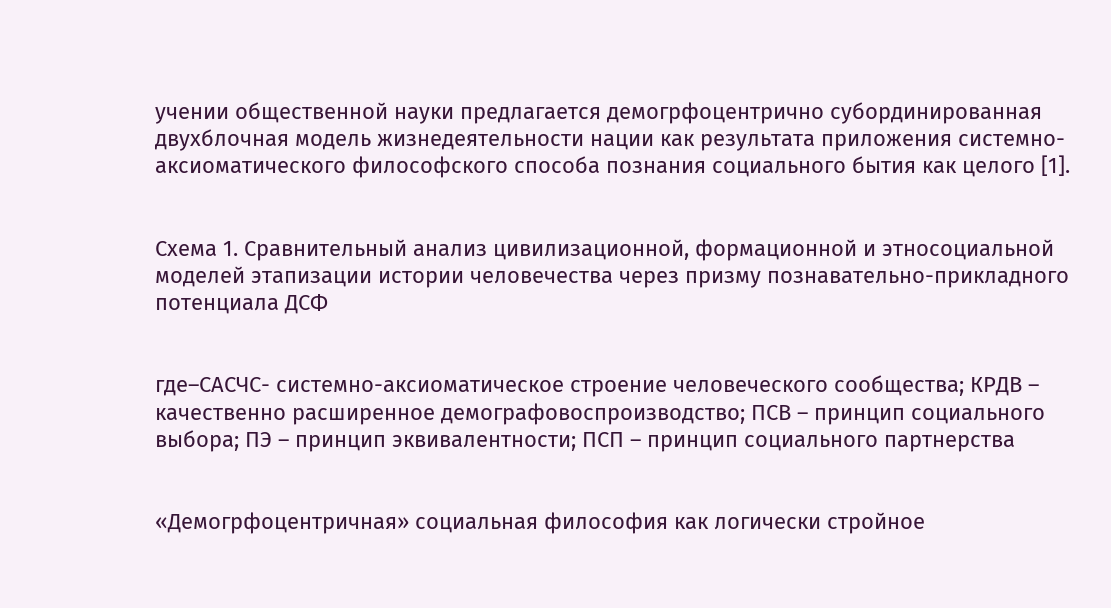учении общественной науки предлагается демогрфоцентрично субординированная двухблочная модель жизнедеятельности нации как результата приложения системно-аксиоматического философского способа познания социального бытия как целого [1].


Схема 1. Сравнительный анализ цивилизационной, формационной и этносоциальной моделей этапизации истории человечества через призму познавательно-прикладного потенциала ДСФ


где–САСЧС- системно-аксиоматическое строение человеческого сообщества; КРДВ – качественно расширенное демографовоспроизводство; ПСВ – принцип социального выбора; ПЭ – принцип эквивалентности; ПСП – принцип социального партнерства


«Демогрфоцентричная» социальная философия как логически стройное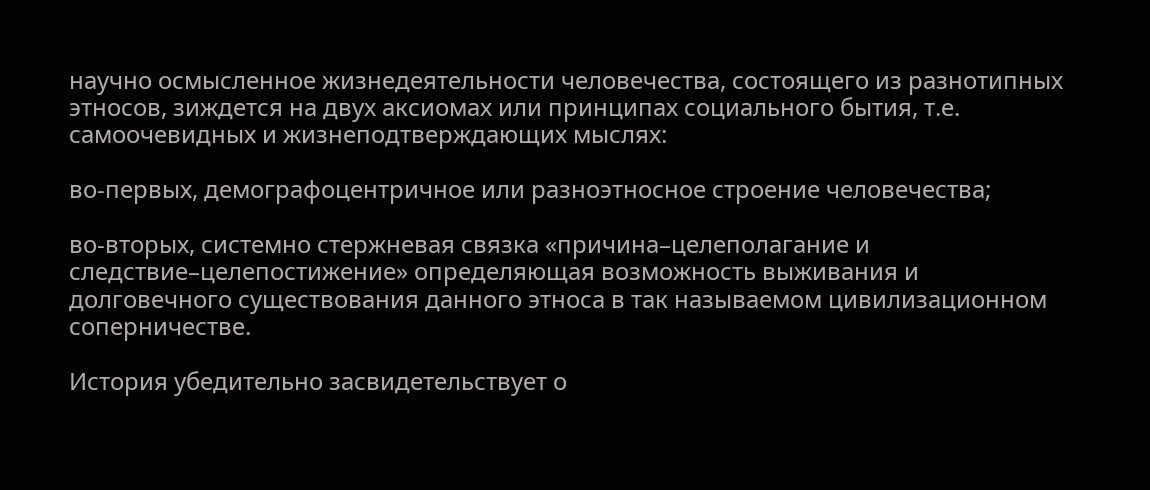научно осмысленное жизнедеятельности человечества, состоящего из разнотипных этносов, зиждется на двух аксиомах или принципах социального бытия, т.е. самоочевидных и жизнеподтверждающих мыслях:

во-первых, демографоцентричное или разноэтносное строение человечества;

во-вторых, системно стержневая связка «причина–целеполагание и следствие–целепостижение» определяющая возможность выживания и долговечного существования данного этноса в так называемом цивилизационном соперничестве.

История убедительно засвидетельствует о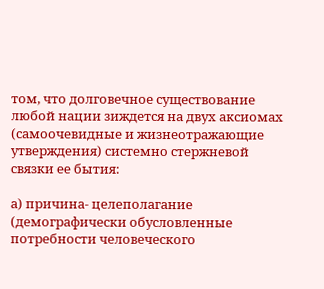том, что долговечное существование любой нации зиждется на двух аксиомах (самоочевидные и жизнеотражающие утверждения) системно стержневой связки ее бытия:

а) причина- целеполагание (демографически обусловленные потребности человеческого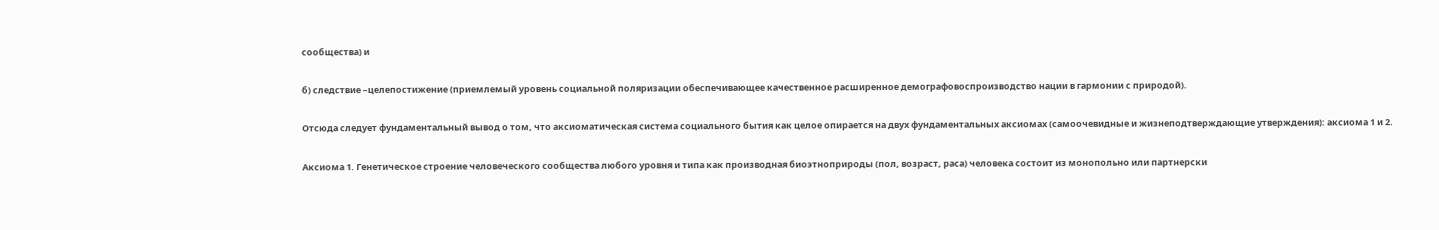сообщества) и

б) следствие –целепостижение (приемлемый уровень социальной поляризации обеспечивающее качественное расширенное демографовоспроизводство нации в гармонии с природой).

Отсюда следует фундаментальный вывод о том, что аксиоматическая система социального бытия как целое опирается на двух фундаментальных аксиомах (самоочевидные и жизнеподтверждающие утверждения): аксиома 1 и 2.

Аксиома 1. Генетическое строение человеческого сообщества любого уровня и типа как производная биоэтноприроды (пол, возраст, раса) человека состоит из монопольно или партнерски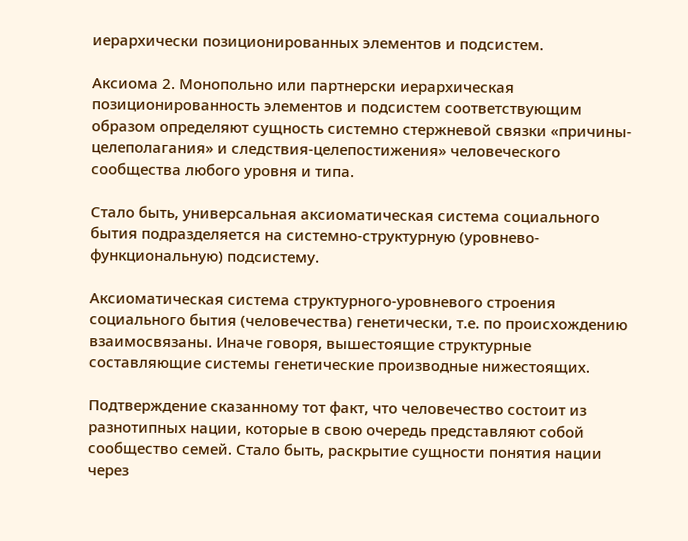иерархически позиционированных элементов и подсистем.

Аксиома 2. Монопольно или партнерски иерархическая позиционированность элементов и подсистем соответствующим образом определяют сущность системно стержневой связки «причины-целеполагания» и следствия-целепостижения» человеческого сообщества любого уровня и типа.

Стало быть, универсальная аксиоматическая система социального бытия подразделяется на системно-структурную (уровнево-функциональную) подсистему.

Аксиоматическая система структурного-уровневого строения социального бытия (человечества) генетически, т.е. по происхождению взаимосвязаны. Иначе говоря, вышестоящие структурные составляющие системы генетические производные нижестоящих.

Подтверждение сказанному тот факт, что человечество состоит из разнотипных нации, которые в свою очередь представляют собой сообщество семей. Стало быть, раскрытие сущности понятия нации через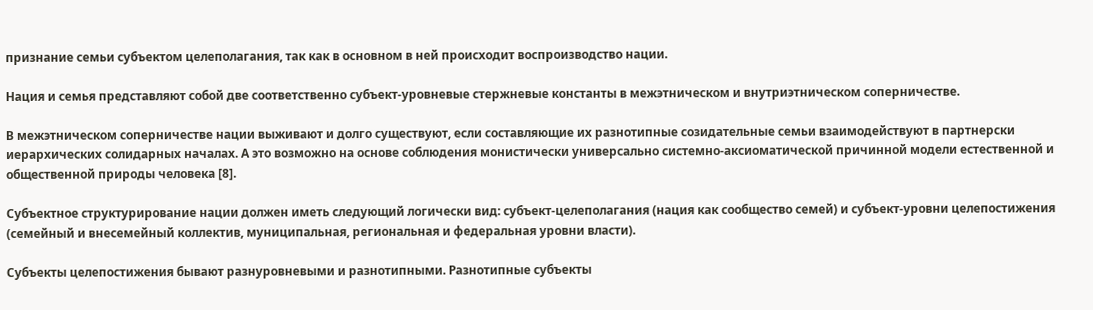признание семьи субъектом целеполагания, так как в основном в ней происходит воспроизводство нации.

Нация и семья представляют собой две соответственно субъект-уровневые стержневые константы в межэтническом и внутриэтническом соперничестве.

В межэтническом соперничестве нации выживают и долго существуют, если составляющие их разнотипные созидательные семьи взаимодействуют в партнерски иерархических солидарных началах. А это возможно на основе соблюдения монистически универсально системно-аксиоматической причинной модели естественной и общественной природы человека [8].

Субъектное структурирование нации должен иметь следующий логически вид: субъект-целеполагания (нация как сообщество семей) и субъект-уровни целепостижения (семейный и внесемейный коллектив, муниципальная, региональная и федеральная уровни власти).

Субъекты целепостижения бывают разнуровневыми и разнотипными. Разнотипные субъекты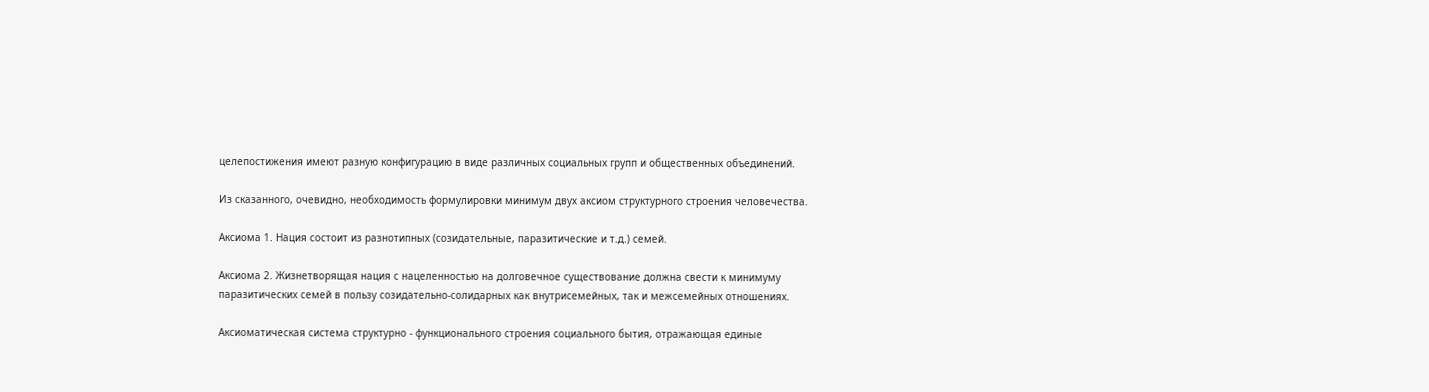целепостижения имеют разную конфигурацию в виде различных социальных групп и общественных объединений.

Из сказанного, очевидно, необходимость формулировки минимум двух аксиом структурного строения человечества.

Аксиома 1. Нация состоит из разнотипных (созидательные, паразитические и т.д.) семей.

Аксиома 2. Жизнетворящая нация с нацеленностью на долговечное существование должна свести к минимуму паразитических семей в пользу созидательно-солидарных как внутрисемейных, так и межсемейных отношениях.

Аксиоматическая система структурно - функционального строения социального бытия, отражающая единые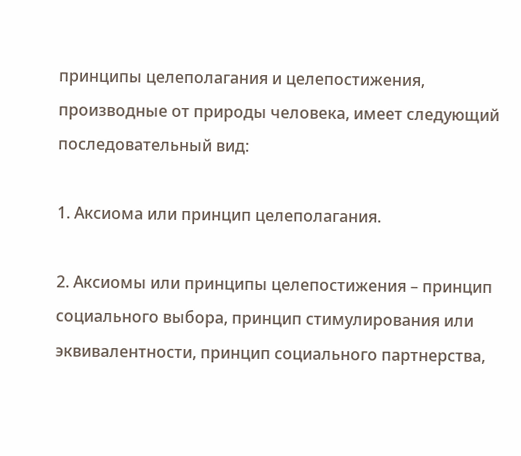принципы целеполагания и целепостижения, производные от природы человека, имеет следующий последовательный вид:

1. Аксиома или принцип целеполагания.

2. Аксиомы или принципы целепостижения – принцип социального выбора, принцип стимулирования или эквивалентности, принцип социального партнерства,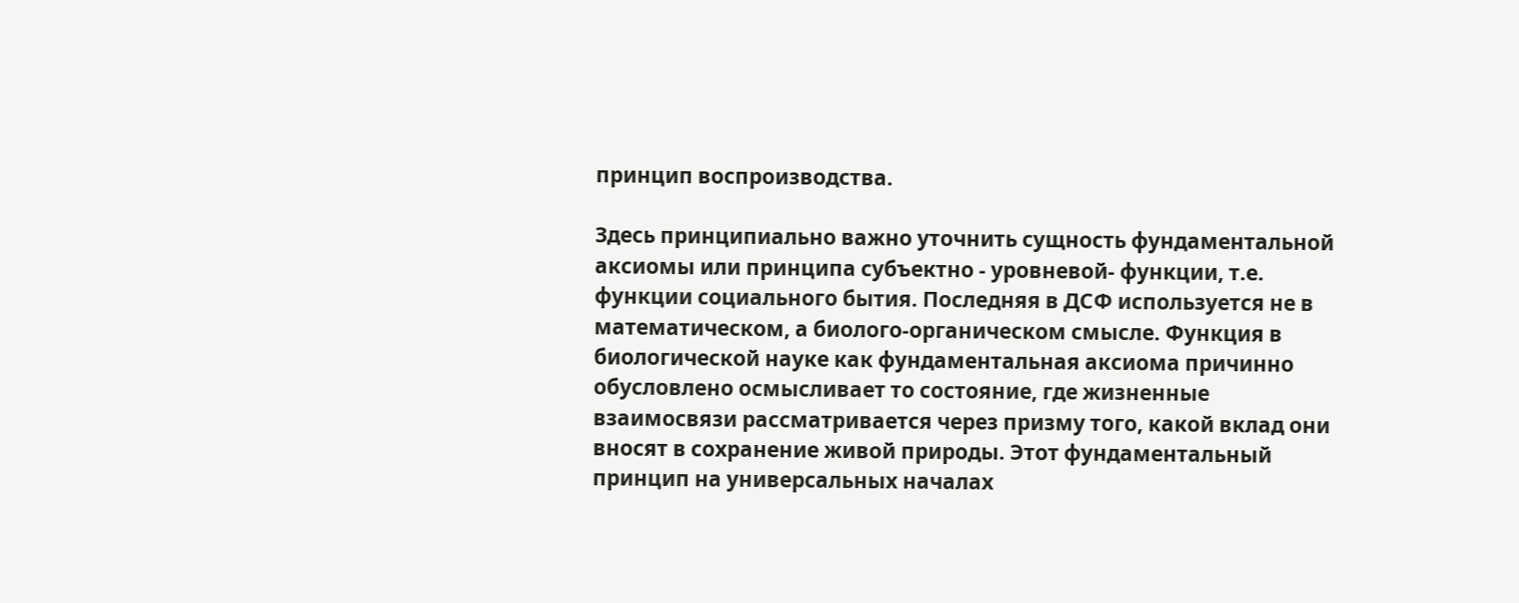принцип воспроизводства.

Здесь принципиально важно уточнить сущность фундаментальной аксиомы или принципа субъектно - уровневой- функции, т.е. функции социального бытия. Последняя в ДСФ используется не в математическом, а биолого-органическом смысле. Функция в биологической науке как фундаментальная аксиома причинно обусловлено осмысливает то состояние, где жизненные взаимосвязи рассматривается через призму того, какой вклад они вносят в сохранение живой природы. Этот фундаментальный принцип на универсальных началах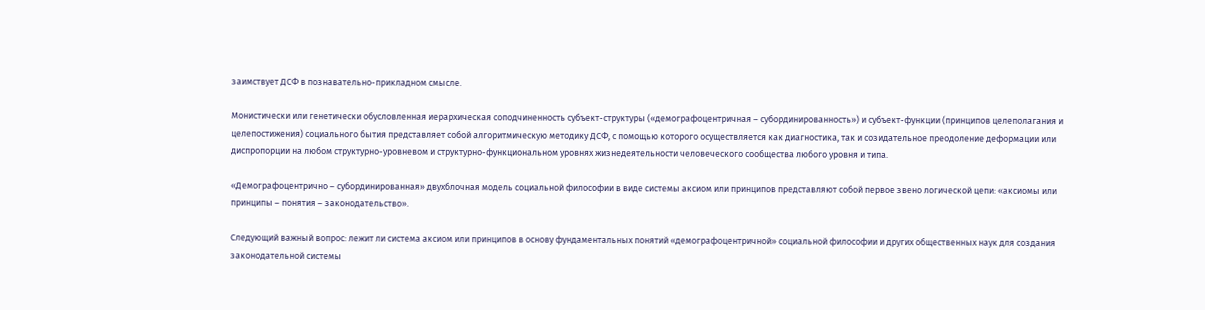заимствует ДСФ в познавательно-прикладном смысле.

Монистически или генетически обусловленная иерархическая соподчиненность субъект-структуры («демографоцентричная – субординированность») и субъект-функции (принципов целеполагания и целепостижения) социального бытия представляет собой алгоритмическую методику ДСФ, с помощью которого осуществляется как диагностика, так и созидательное преодоление деформации или диспропорции на любом структурно-уровневом и структурно-функциональном уровнях жизнедеятельности человеческого сообщества любого уровня и типа.

«Демографоцентрично – субординированная» двухблочная модель социальной философии в виде системы аксиом или принципов представляют собой первое звено логической цепи: «аксиомы или принципы – понятия – законодательство».

Следующий важный вопрос: лежит ли система аксиом или принципов в основу фундаментальных понятий «демографоцентричной» социальной философии и других общественных наук для создания законодательной системы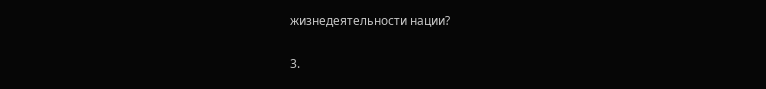жизнедеятельности нации?


3.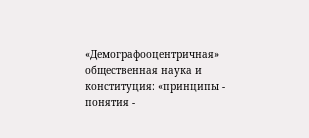«Демографооцентричная» общественная наука и конституция: «принципы - понятия -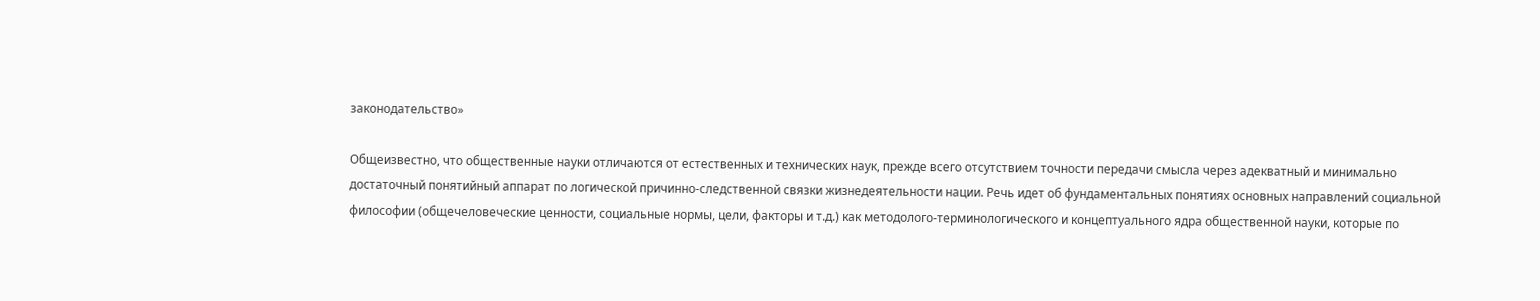законодательство»

Общеизвестно, что общественные науки отличаются от естественных и технических наук, прежде всего отсутствием точности передачи смысла через адекватный и минимально достаточный понятийный аппарат по логической причинно-следственной связки жизнедеятельности нации. Речь идет об фундаментальных понятиях основных направлений социальной философии (общечеловеческие ценности, социальные нормы, цели, факторы и т.д.) как методолого-терминологического и концептуального ядра общественной науки, которые по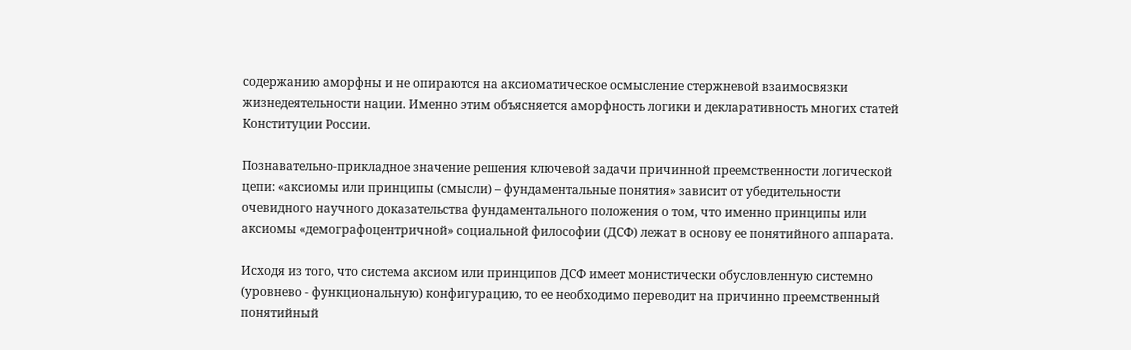содержанию аморфны и не опираются на аксиоматическое осмысление стержневой взаимосвязки жизнедеятельности нации. Именно этим объясняется аморфность логики и декларативность многих статей Конституции России.

Познавательно-прикладное значение решения ключевой задачи причинной преемственности логической цепи: «аксиомы или принципы (смысли) – фундаментальные понятия» зависит от убедительности очевидного научного доказательства фундаментального положения о том, что именно принципы или аксиомы «демографоцентричной» социальной философии (ДСФ) лежат в основу ее понятийного аппарата.

Исходя из того, что система аксиом или принципов ДСФ имеет монистически обусловленную системно (уровнево - функциональную) конфигурацию, то ее необходимо переводит на причинно преемственный понятийный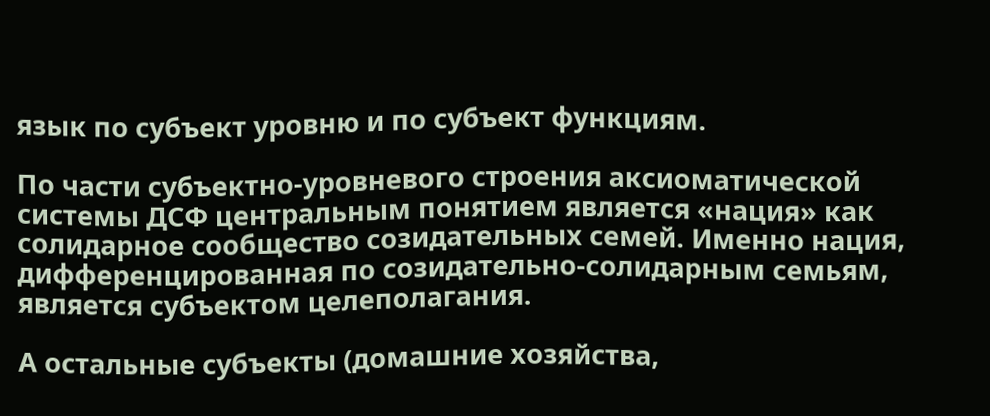язык по субъект уровню и по субъект функциям.

По части субъектно-уровневого строения аксиоматической системы ДСФ центральным понятием является «нация» как солидарное сообщество созидательных семей. Именно нация, дифференцированная по созидательно-солидарным семьям, является субъектом целеполагания.

А остальные субъекты (домашние хозяйства,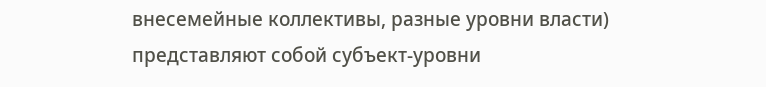внесемейные коллективы, разные уровни власти) представляют собой субъект-уровни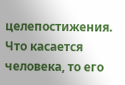целепостижения. Что касается человека, то его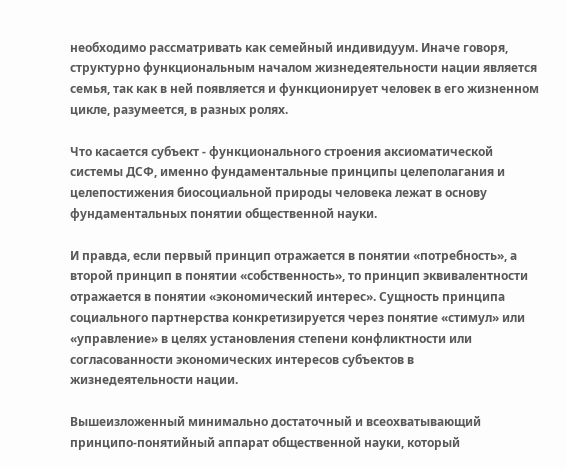необходимо рассматривать как семейный индивидуум. Иначе говоря, структурно функциональным началом жизнедеятельности нации является семья, так как в ней появляется и функционирует человек в его жизненном цикле, разумеется, в разных ролях.

Что касается субъект - функционального строения аксиоматической системы ДСФ, именно фундаментальные принципы целеполагания и целепостижения биосоциальной природы человека лежат в основу фундаментальных понятии общественной науки.

И правда, если первый принцип отражается в понятии «потребность», а второй принцип в понятии «собственность», то принцип эквивалентности отражается в понятии «экономический интерес». Сущность принципа социального партнерства конкретизируется через понятие «стимул» или «управление» в целях установления степени конфликтности или согласованности экономических интересов субъектов в жизнедеятельности нации.

Вышеизложенный минимально достаточный и всеохватывающий принципо-понятийный аппарат общественной науки, который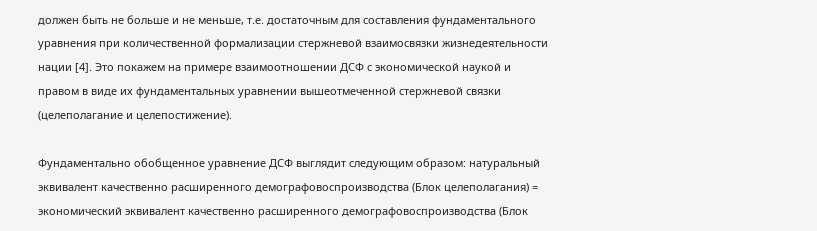должен быть не больше и не меньше, т.е. достаточным для составления фундаментального уравнения при количественной формализации стержневой взаимосвязки жизнедеятельности нации [4]. Это покажем на примере взаимоотношении ДСФ с экономической наукой и правом в виде их фундаментальных уравнении вышеотмеченной стержневой связки (целеполагание и целепостижение).

Фундаментально обобщенное уравнение ДСФ выглядит следующим образом: натуральный эквивалент качественно расширенного демографовоспроизводства (Блок целеполагания) = экономический эквивалент качественно расширенного демографовоспроизводства (Блок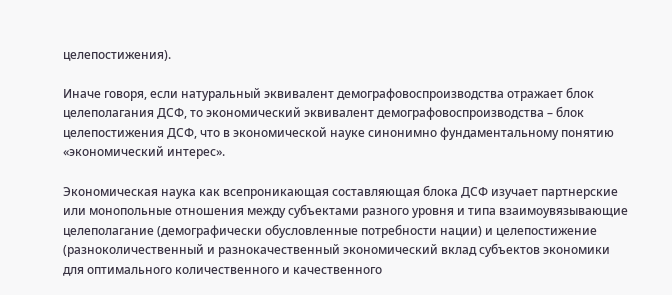целепостижения).

Иначе говоря, если натуральный эквивалент демографовоспроизводства отражает блок целеполагания ДСФ, то экономический эквивалент демографовоспроизводства – блок целепостижения ДСФ, что в экономической науке синонимно фундаментальному понятию «экономический интерес».

Экономическая наука как всепроникающая составляющая блока ДСФ изучает партнерские или монопольные отношения между субъектами разного уровня и типа взаимоувязывающие целеполагание (демографически обусловленные потребности нации) и целепостижение (разноколичественный и разнокачественный экономический вклад субъектов экономики для оптимального количественного и качественного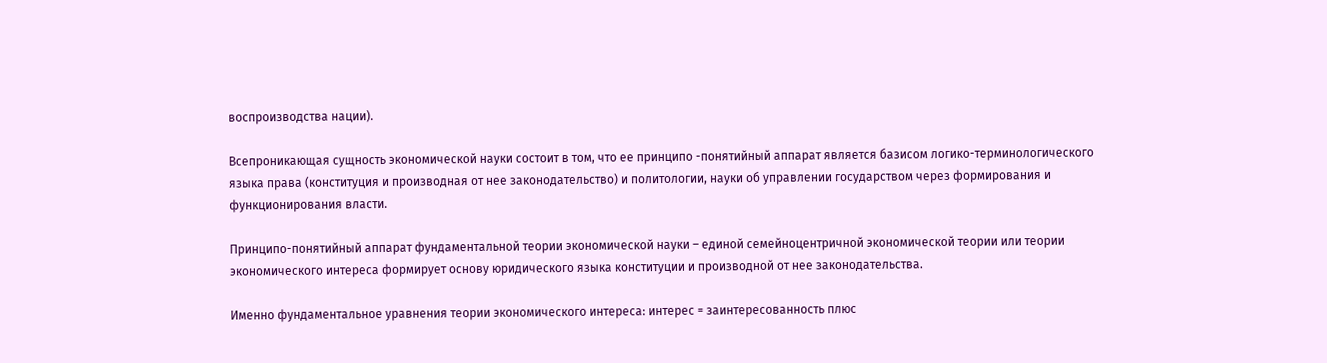воспроизводства нации).

Всепроникающая сущность экономической науки состоит в том, что ее принципо -понятийный аппарат является базисом логико-терминологического языка права (конституция и производная от нее законодательство) и политологии, науки об управлении государством через формирования и функционирования власти.

Принципо-понятийный аппарат фундаментальной теории экономической науки – единой семейноцентричной экономической теории или теории экономического интереса формирует основу юридического языка конституции и производной от нее законодательства.

Именно фундаментальное уравнения теории экономического интереса: интерес = заинтересованность плюс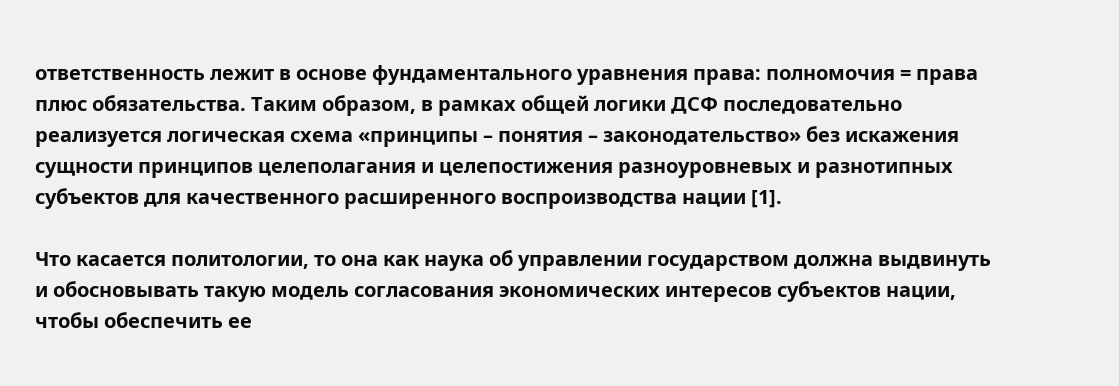ответственность лежит в основе фундаментального уравнения права: полномочия = права плюс обязательства. Таким образом, в рамках общей логики ДСФ последовательно реализуется логическая схема «принципы – понятия – законодательство» без искажения сущности принципов целеполагания и целепостижения разноуровневых и разнотипных субъектов для качественного расширенного воспроизводства нации [1].

Что касается политологии, то она как наука об управлении государством должна выдвинуть и обосновывать такую модель согласования экономических интересов субъектов нации, чтобы обеспечить ее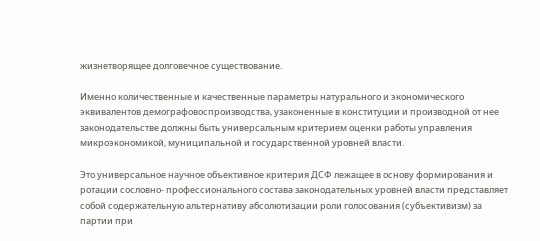жизнетворящее долговечное существование.

Именно количественные и качественные параметры натурального и экономического эквивалентов демографовоспроизводства, узаконенные в конституции и производной от нее законодательстве должны быть универсальным критерием оценки работы управления микроэкономикой, муниципальной и государственной уровней власти.

Это универсальное научное объективное критерия ДСФ лежащее в основу формирования и ротации сословно- профессионального состава законодательных уровней власти представляет собой содержательную альтернативу абсолютизации роли голосования (субъективизм) за партии при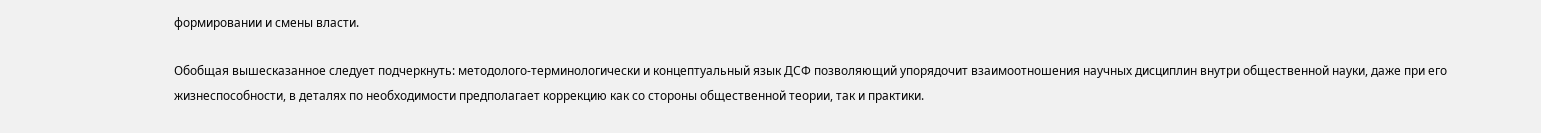формировании и смены власти.

Обобщая вышесказанное следует подчеркнуть: методолого-терминологически и концептуальный язык ДСФ позволяющий упорядочит взаимоотношения научных дисциплин внутри общественной науки, даже при его жизнеспособности, в деталях по необходимости предполагает коррекцию как со стороны общественной теории, так и практики.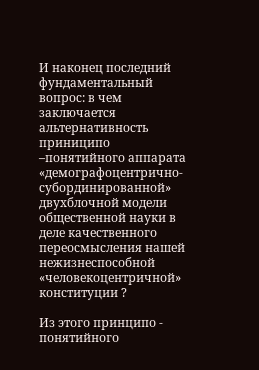И наконец последний фундаментальный вопрос: в чем заключается альтернативность приниципо –понятийного аппарата «демографоцентрично-субординированной» двухблочной модели общественной науки в деле качественного переосмысления нашей нежизнеспособной «человекоцентричной» конституции ?

Из этого принципо - понятийного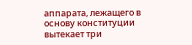аппарата, лежащего в основу конституции вытекает три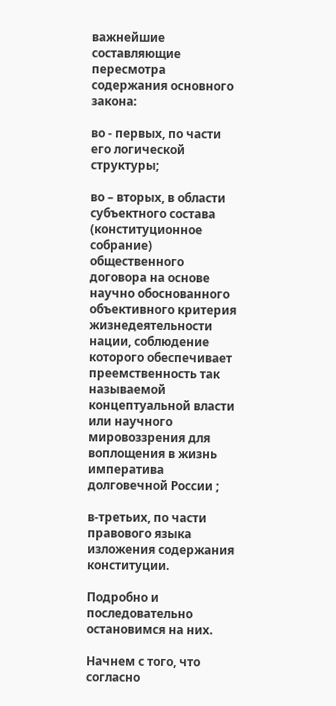важнейшие составляющие пересмотра содержания основного закона:

во - первых, по части его логической структуры;

во – вторых, в области субъектного состава (конституционное собрание) общественного договора на основе научно обоснованного объективного критерия жизнедеятельности нации, соблюдение которого обеспечивает преемственность так называемой концептуальной власти или научного мировоззрения для воплощения в жизнь императива долговечной России ;

в-третьих, по части правового языка изложения содержания конституции.

Подробно и последовательно остановимся на них.

Начнем с того, что согласно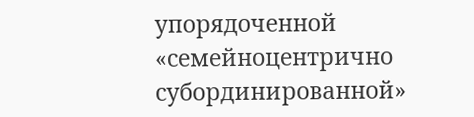упорядоченной «семейноцентрично субординированной»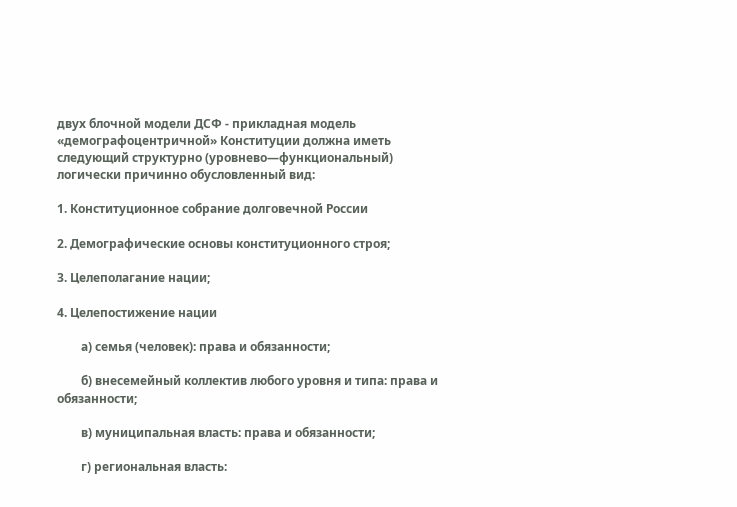двух блочной модели ДСФ - прикладная модель «демографоцентричной» Конституции должна иметь следующий структурно (уровнево—функциональный) логически причинно обусловленный вид:

1. Конституционное собрание долговечной России

2. Демографические основы конституционного строя;

3. Целеполагание нации;

4. Целепостижение нации

        а) семья (человек): права и обязанности;

        б) внесемейный коллектив любого уровня и типа: права и обязанности;

        в) муниципальная власть: права и обязанности;

        г) региональная власть: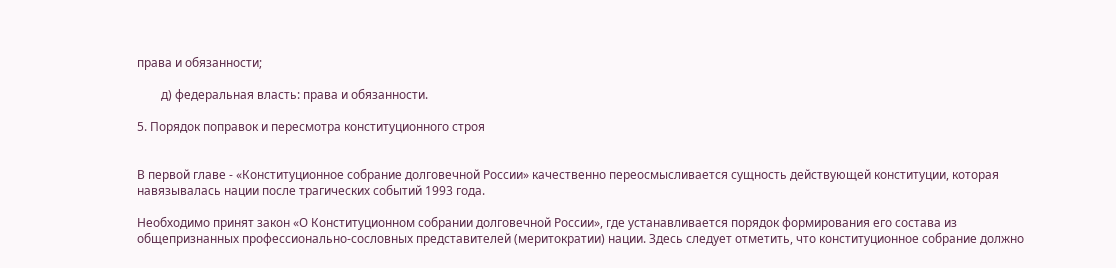права и обязанности;

        д) федеральная власть: права и обязанности.

5. Порядок поправок и пересмотра конституционного строя


В первой главе - «Конституционное собрание долговечной России» качественно переосмысливается сущность действующей конституции, которая навязывалась нации после трагических событий 1993 года.

Необходимо принят закон «О Конституционном собрании долговечной России», где устанавливается порядок формирования его состава из общепризнанных профессионально-сословных представителей (меритократии) нации. Здесь следует отметить, что конституционное собрание должно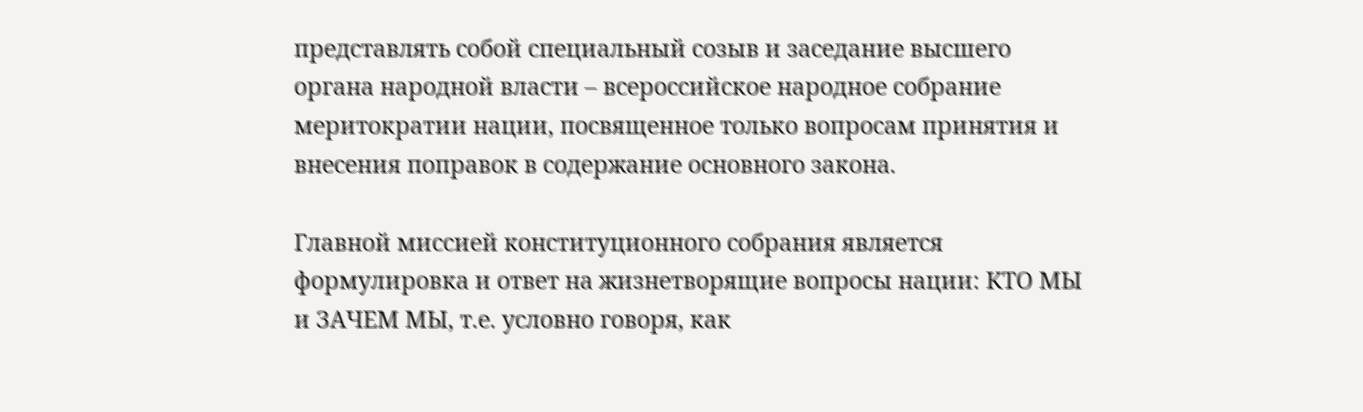представлять собой специальный созыв и заседание высшего органа народной власти – всероссийское народное собрание меритократии нации, посвященное только вопросам принятия и внесения поправок в содержание основного закона.

Главной миссией конституционного собрания является формулировка и ответ на жизнетворящие вопросы нации: КТО МЫ и ЗАЧЕМ МЫ, т.е. условно говоря, как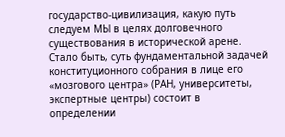государство-цивилизация, какую путь следуем МЫ в целях долговечного существования в исторической арене. Стало быть, суть фундаментальной задачей конституционного собрания в лице его «мозгового центра» (РАН, университеты, экспертные центры) состоит в определении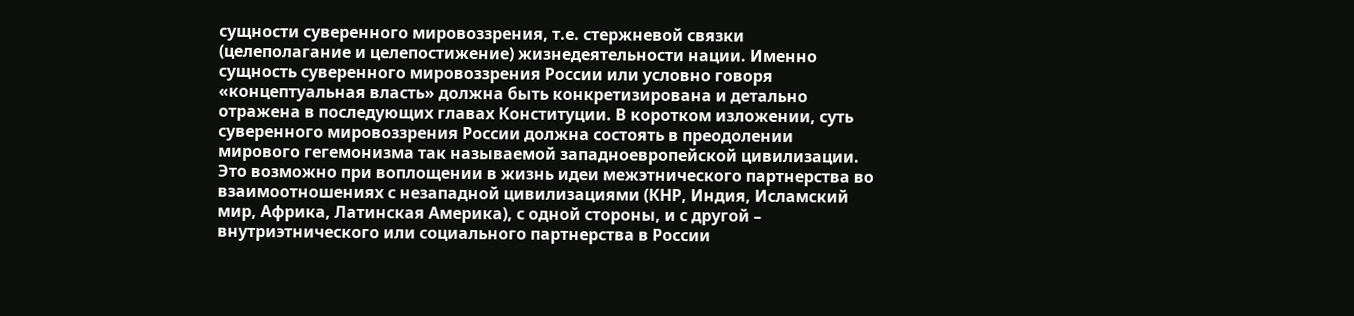сущности суверенного мировоззрения, т.е. стержневой связки (целеполагание и целепостижение) жизнедеятельности нации. Именно сущность суверенного мировоззрения России или условно говоря «концептуальная власть» должна быть конкретизирована и детально отражена в последующих главах Конституции. В коротком изложении, суть суверенного мировоззрения России должна состоять в преодолении мирового гегемонизма так называемой западноевропейской цивилизации. Это возможно при воплощении в жизнь идеи межэтнического партнерства во взаимоотношениях с незападной цивилизациями (КНР, Индия, Исламский мир, Африка, Латинская Америка), с одной стороны, и с другой – внутриэтнического или социального партнерства в России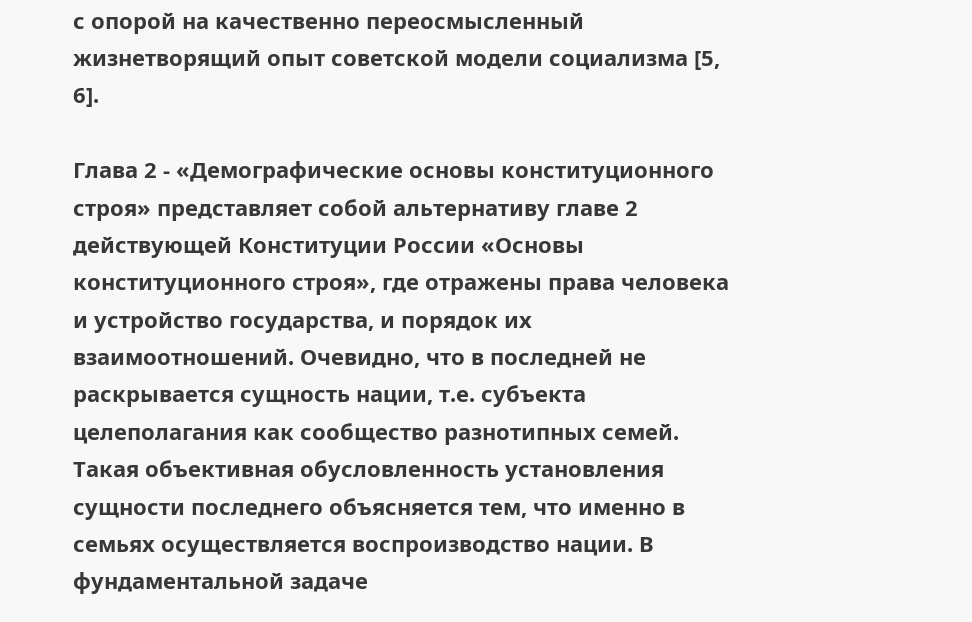с опорой на качественно переосмысленный жизнетворящий опыт советской модели социализма [5, 6].

Глава 2 - «Демографические основы конституционного строя» представляет собой альтернативу главе 2 действующей Конституции России «Основы конституционного строя», где отражены права человека и устройство государства, и порядок их взаимоотношений. Очевидно, что в последней не раскрывается сущность нации, т.е. субъекта целеполагания как сообщество разнотипных семей. Такая объективная обусловленность установления сущности последнего объясняется тем, что именно в семьях осуществляется воспроизводство нации. В фундаментальной задаче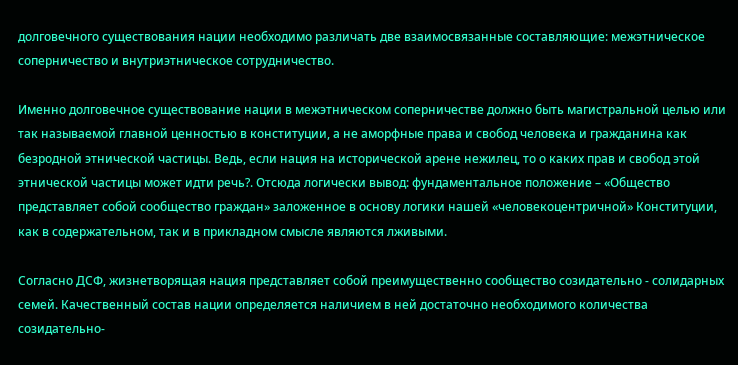долговечного существования нации необходимо различать две взаимосвязанные составляющие: межэтническое соперничество и внутриэтническое сотрудничество.

Именно долговечное существование нации в межэтническом соперничестве должно быть магистральной целью или так называемой главной ценностью в конституции, а не аморфные права и свобод человека и гражданина как безродной этнической частицы. Ведь, если нация на исторической арене нежилец, то о каких прав и свобод этой этнической частицы может идти речь?. Отсюда логически вывод: фундаментальное положение – «Общество представляет собой сообщество граждан» заложенное в основу логики нашей «человекоцентричной» Конституции, как в содержательном, так и в прикладном смысле являются лживыми.

Согласно ДСФ, жизнетворящая нация представляет собой преимущественно сообщество созидательно - солидарных семей. Качественный состав нации определяется наличием в ней достаточно необходимого количества созидательно-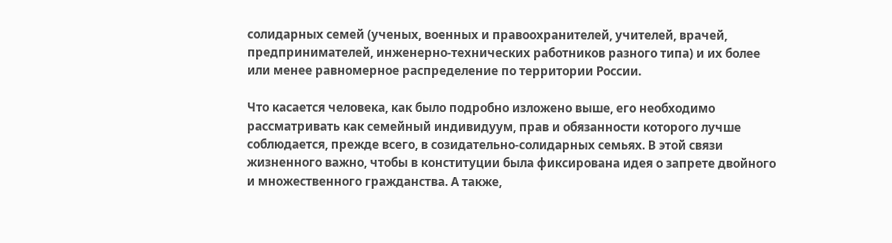солидарных семей (ученых, военных и правоохранителей, учителей, врачей, предпринимателей, инженерно-технических работников разного типа) и их более или менее равномерное распределение по территории России.

Что касается человека, как было подробно изложено выше, его необходимо рассматривать как семейный индивидуум, прав и обязанности которого лучше соблюдается, прежде всего, в созидательно-солидарных семьях. В этой связи жизненного важно, чтобы в конституции была фиксирована идея о запрете двойного и множественного гражданства. А также,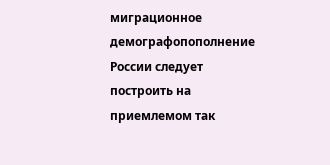миграционное демографопополнение России следует построить на приемлемом так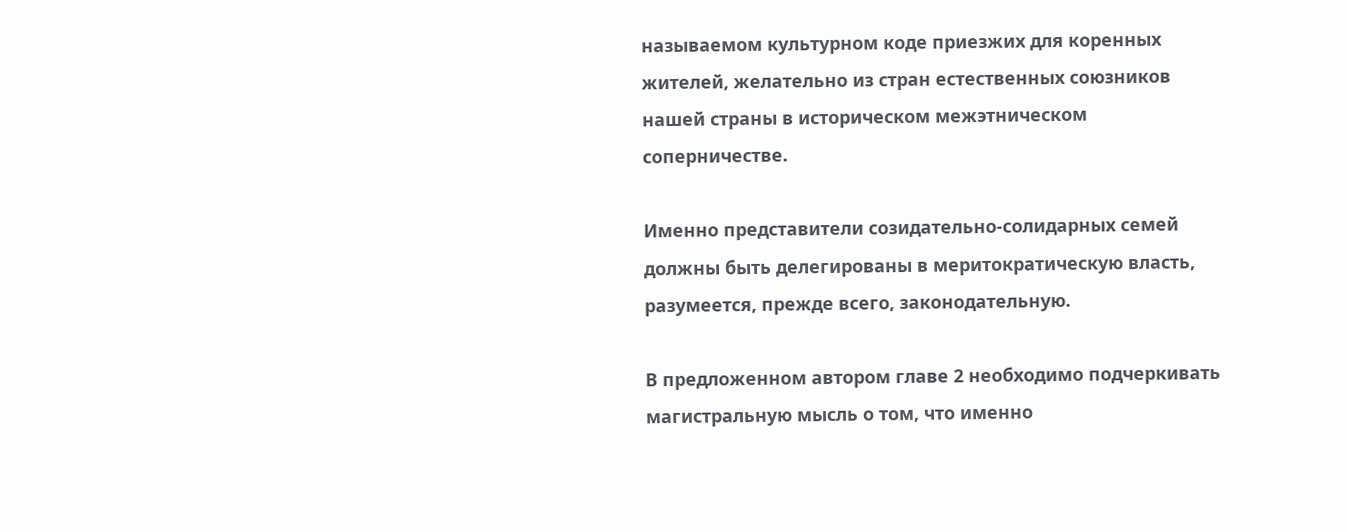называемом культурном коде приезжих для коренных жителей, желательно из стран естественных союзников нашей страны в историческом межэтническом соперничестве.

Именно представители созидательно-солидарных семей должны быть делегированы в меритократическую власть, разумеется, прежде всего, законодательную.

В предложенном автором главе 2 необходимо подчеркивать магистральную мысль о том, что именно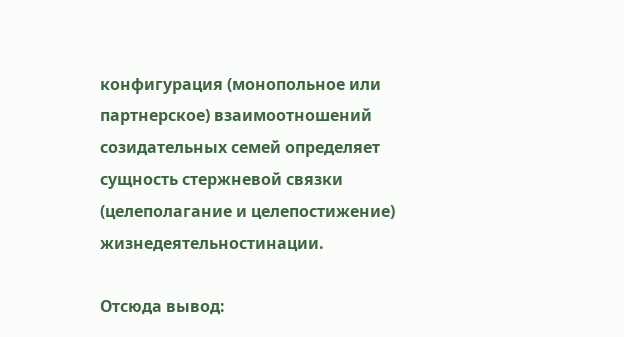конфигурация (монопольное или партнерское) взаимоотношений созидательных семей определяет сущность стержневой связки (целеполагание и целепостижение) жизнедеятельностинации.

Отсюда вывод: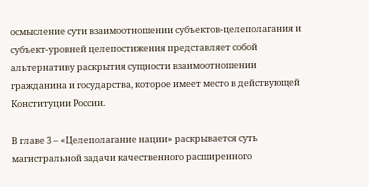осмысление сути взаимоотношении субъектов-целеполагания и субъект-уровней целепостижения представляет собой альтернативу раскрытия сущности взаимоотношении гражданина и государства, которое имеет место в действующей Конституции России.

В главе 3 – «Целеполагание нации» раскрывается суть магистральной задачи качественного расширенного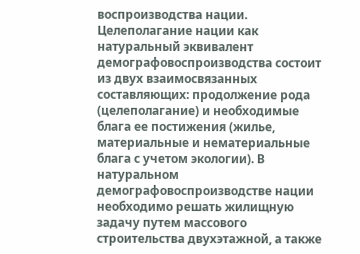воспроизводства нации. Целеполагание нации как натуральный эквивалент демографовоспроизводства состоит из двух взаимосвязанных составляющих: продолжение рода (целеполагание) и необходимые блага ее постижения (жилье, материальные и нематериальные блага с учетом экологии). В натуральном демографовоспроизводстве нации необходимо решать жилищную задачу путем массового строительства двухэтажной, а также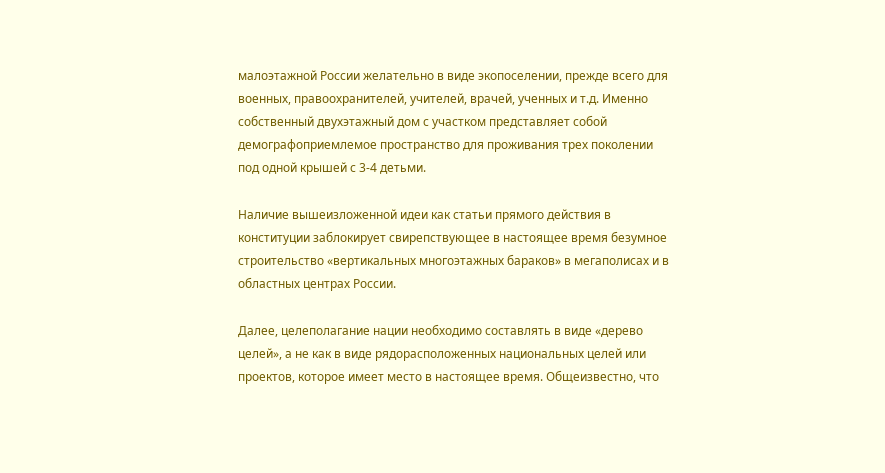малоэтажной России желательно в виде экопоселении, прежде всего для военных, правоохранителей, учителей, врачей, ученных и т.д. Именно собственный двухэтажный дом с участком представляет собой демографоприемлемое пространство для проживания трех поколении под одной крышей с 3-4 детьми.

Наличие вышеизложенной идеи как статьи прямого действия в конституции заблокирует свирепствующее в настоящее время безумное строительство «вертикальных многоэтажных бараков» в мегаполисах и в областных центрах России.

Далее, целеполагание нации необходимо составлять в виде «дерево целей», а не как в виде рядорасположенных национальных целей или проектов, которое имеет место в настоящее время. Общеизвестно, что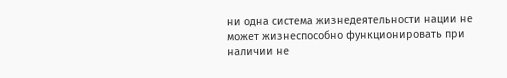ни одна система жизнедеятельности нации не может жизнеспособно функционировать при наличии не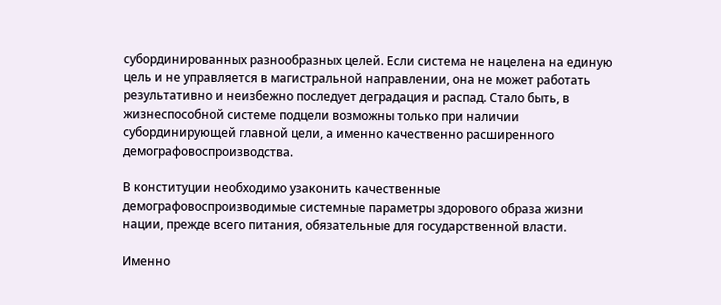субординированных разнообразных целей. Если система не нацелена на единую цель и не управляется в магистральной направлении, она не может работать результативно и неизбежно последует деградация и распад. Стало быть, в жизнеспособной системе подцели возможны только при наличии субординирующей главной цели, а именно качественно расширенного демографовоспроизводства.

В конституции необходимо узаконить качественные демографовоспроизводимые системные параметры здорового образа жизни нации, прежде всего питания, обязательные для государственной власти.

Именно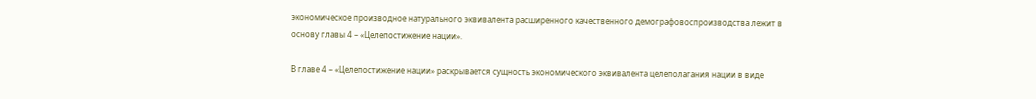экономическое производное натурального эквивалента расширенного качественного демографовоспроизводства лежит в основу главы 4 – «Целепостижение нации».

В главе 4 – «Целепостижение нации» раскрывается сущность экономического эквивалента целеполагания нации в виде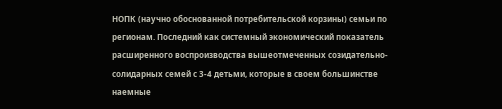НОПК (научно обоснованной потребительской корзины) семьи по регионам. Последний как системный экономический показатель расширенного воспроизводства вышеотмеченных созидательно-солидарных семей с 3-4 детьми, которые в своем большинстве наемные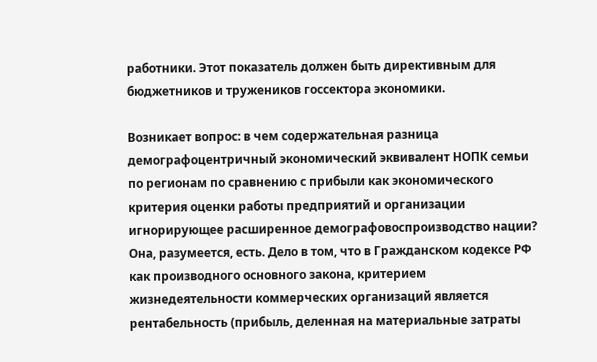работники. Этот показатель должен быть директивным для бюджетников и тружеников госсектора экономики.

Возникает вопрос: в чем содержательная разница демографоцентричный экономический эквивалент НОПК семьи по регионам по сравнению с прибыли как экономического критерия оценки работы предприятий и организации игнорирующее расширенное демографовоспроизводство нации? Она, разумеется, есть. Дело в том, что в Гражданском кодексе РФ как производного основного закона, критерием жизнедеятельности коммерческих организаций является рентабельность (прибыль, деленная на материальные затраты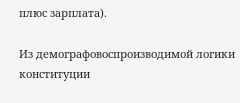плюс зарплата).

Из демографовоспроизводимой логики конституции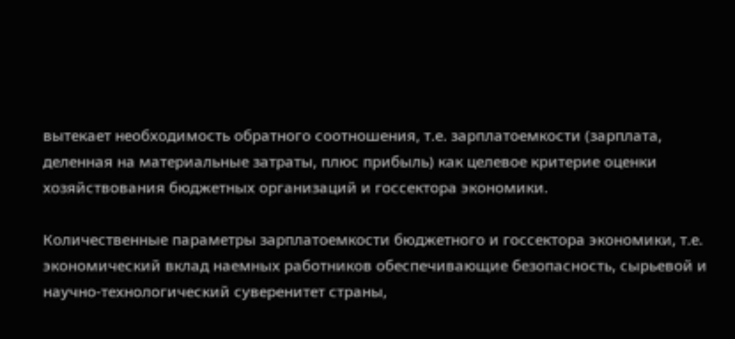вытекает необходимость обратного соотношения, т.е. зарплатоемкости (зарплата, деленная на материальные затраты, плюс прибыль) как целевое критерие оценки хозяйствования бюджетных организаций и госсектора экономики.

Количественные параметры зарплатоемкости бюджетного и госсектора экономики, т.е. экономический вклад наемных работников обеспечивающие безопасность, сырьевой и научно-технологический суверенитет страны,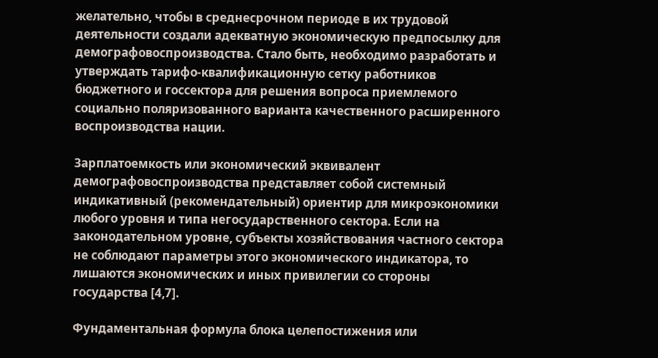желательно, чтобы в среднесрочном периоде в их трудовой деятельности создали адекватную экономическую предпосылку для демографовоспроизводства. Стало быть, необходимо разработать и утверждать тарифо-квалификационную сетку работников бюджетного и госсектора для решения вопроса приемлемого социально поляризованного варианта качественного расширенного воспроизводства нации.

Зарплатоемкость или экономический эквивалент демографовоспроизводства представляет собой системный индикативный (рекомендательный) ориентир для микроэкономики любого уровня и типа негосударственного сектора. Если на законодательном уровне, субъекты хозяйствования частного сектора не соблюдают параметры этого экономического индикатора, то лишаются экономических и иных привилегии со стороны государства [4,7].

Фундаментальная формула блока целепостижения или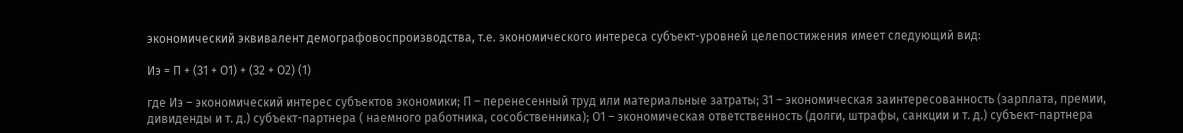экономический эквивалент демографовоспроизводства, т.е. экономического интереса субъект-уровней целепостижения имеет следующий вид:

Иэ = П + (З1 + О1) + (З2 + О2) (1)

где Иэ – экономический интерес субъектов экономики; П – перенесенный труд или материальные затраты; З1 – экономическая заинтересованность (зарплата, премии, дивиденды и т. д.) субъект-партнера ( наемного работника, сособственника); О1 – экономическая ответственность (долги, штрафы, санкции и т. д.) субъект-партнера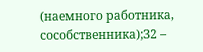(наемного работника, сособственника);З2 –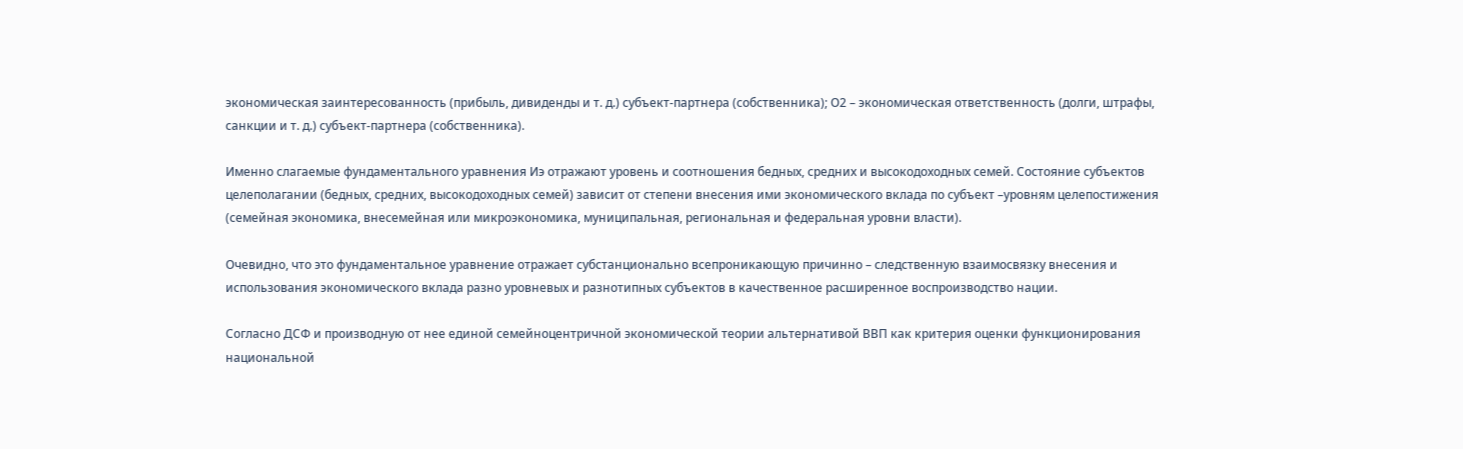экономическая заинтересованность (прибыль, дивиденды и т. д.) субъект-партнера (собственника); О2 – экономическая ответственность (долги, штрафы, санкции и т. д.) субъект-партнера (собственника).

Именно слагаемые фундаментального уравнения Иэ отражают уровень и соотношения бедных, средних и высокодоходных семей. Состояние субъектов целеполагании (бедных, средних, высокодоходных семей) зависит от степени внесения ими экономического вклада по субъект –уровням целепостижения (семейная экономика, внесемейная или микроэкономика, муниципальная, региональная и федеральная уровни власти).

Очевидно, что это фундаментальное уравнение отражает субстанционально всепроникающую причинно – следственную взаимосвязку внесения и использования экономического вклада разно уровневых и разнотипных субъектов в качественное расширенное воспроизводство нации.

Согласно ДСФ и производную от нее единой семейноцентричной экономической теории альтернативой ВВП как критерия оценки функционирования национальной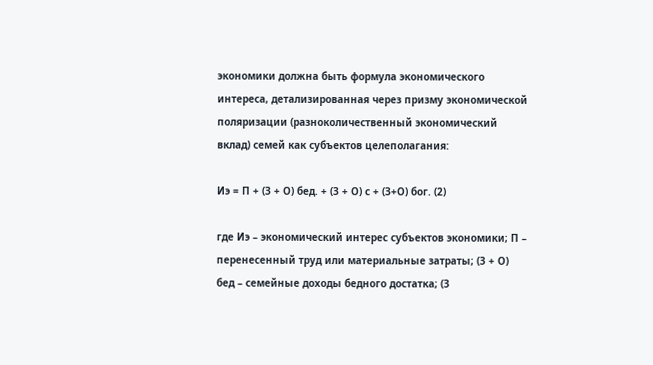экономики должна быть формула экономического интереса, детализированная через призму экономической поляризации (разноколичественный экономический вклад) семей как субъектов целеполагания:

Иэ = П + (З + О) бед. + (З + О) с + (З+О) бог. (2)

где Иэ – экономический интерес субъектов экономики; П – перенесенный труд или материальные затраты; (З + О) бед – семейные доходы бедного достатка; (З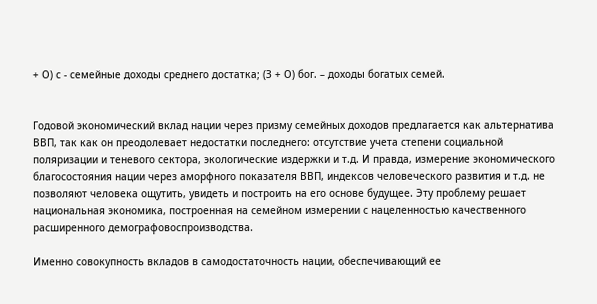+ О) с - семейные доходы среднего достатка; (З + О) бог. – доходы богатых семей.


Годовой экономический вклад нации через призму семейных доходов предлагается как альтернатива ВВП, так как он преодолевает недостатки последнего: отсутствие учета степени социальной поляризации и теневого сектора, экологические издержки и т.д. И правда, измерение экономического благосостояния нации через аморфного показателя ВВП, индексов человеческого развития и т.д. не позволяют человека ощутить, увидеть и построить на его основе будущее. Эту проблему решает национальная экономика, построенная на семейном измерении с нацеленностью качественного расширенного демографовоспроизводства.

Именно совокупность вкладов в самодостаточность нации, обеспечивающий ее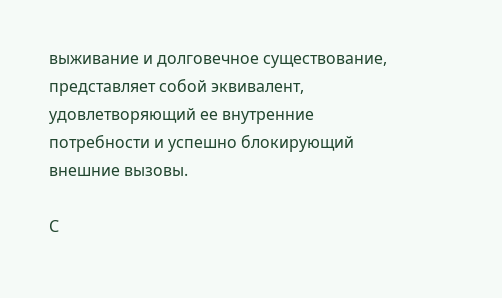выживание и долговечное существование, представляет собой эквивалент, удовлетворяющий ее внутренние потребности и успешно блокирующий внешние вызовы.

С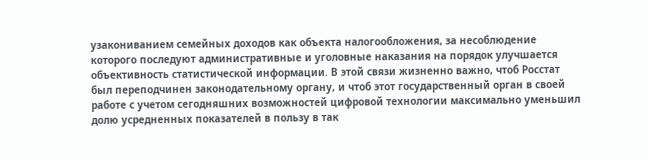узакониванием семейных доходов как объекта налогообложения, за несоблюдение которого последуют административные и уголовные наказания на порядок улучшается объективность статистической информации. В этой связи жизненно важно, чтоб Росстат был переподчинен законодательному органу, и чтоб этот государственный орган в своей работе с учетом сегодняшних возможностей цифровой технологии максимально уменьшил долю усредненных показателей в пользу в так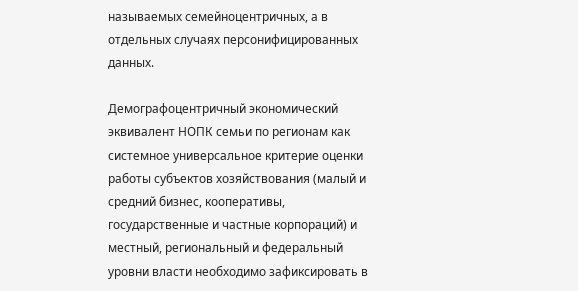называемых семейноцентричных, а в отдельных случаях персонифицированных данных.

Демографоцентричный экономический эквивалент НОПК семьи по регионам как системное универсальное критерие оценки работы субъектов хозяйствования (малый и средний бизнес, кооперативы, государственные и частные корпораций) и местный, региональный и федеральный уровни власти необходимо зафиксировать в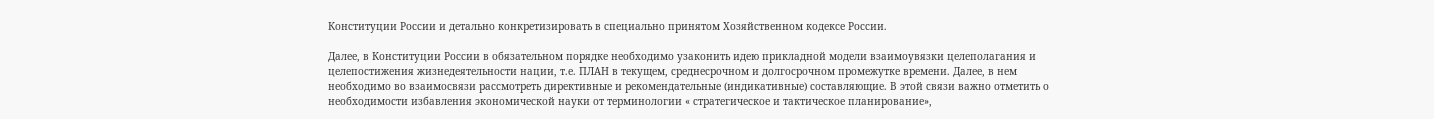Конституции России и детально конкретизировать в специально принятом Хозяйственном кодексе России.

Далее, в Конституции России в обязательном порядке необходимо узаконить идею прикладной модели взаимоувязки целеполагания и целепостижения жизнедеятельности нации, т.е. ПЛАН в текущем, среднесрочном и долгосрочном промежутке времени. Далее, в нем необходимо во взаимосвязи рассмотреть директивные и рекомендательные (индикативные) составляющие. В этой связи важно отметить о необходимости избавления экономической науки от терминологии « стратегическое и тактическое планирование»,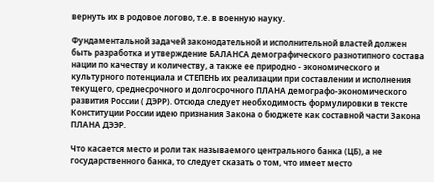вернуть их в родовое логово, т.е. в военную науку.

Фундаментальной задачей законодательной и исполнительной властей должен быть разработка и утверждение БАЛАНСА демографического разнотипного состава нации по качеству и количеству, а также ее природно - экономического и культурного потенциала и СТЕПЕНЬ их реализации при составлении и исполнения текущего, среднесрочного и долгосрочного ПЛАНА демографо-экономического развития России ( ДЭРР). Отсюда следует необходимость формулировки в тексте Конституции России идею признания Закона о бюджете как составной части Закона ПЛАНА ДЭЭР.

Что касается место и роли так называемого центрального банка (ЦБ), а не государственного банка, то следует сказать о том, что имеет место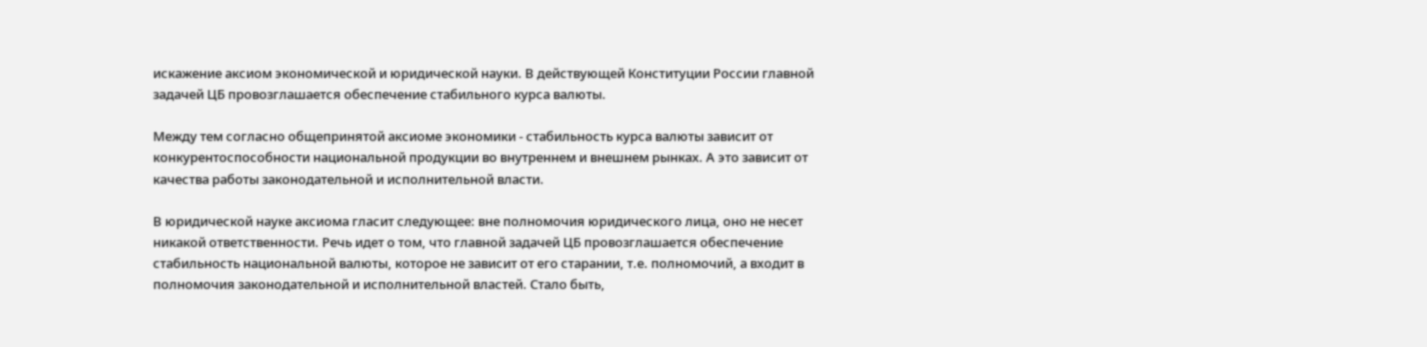искажение аксиом экономической и юридической науки. В действующей Конституции России главной задачей ЦБ провозглашается обеспечение стабильного курса валюты.

Между тем согласно общепринятой аксиоме экономики - стабильность курса валюты зависит от конкурентоспособности национальной продукции во внутреннем и внешнем рынках. А это зависит от качества работы законодательной и исполнительной власти.

В юридической науке аксиома гласит следующее: вне полномочия юридического лица, оно не несет никакой ответственности. Речь идет о том, что главной задачей ЦБ провозглашается обеспечение стабильность национальной валюты, которое не зависит от его старании, т.е. полномочий, а входит в полномочия законодательной и исполнительной властей. Стало быть,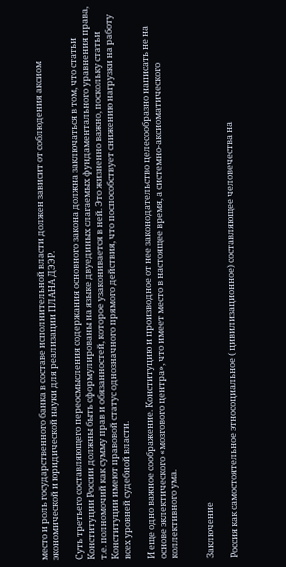место и роль государственного банка в составе исполнительной власти должен зависит от соблюдения аксиом экономической и юридической науки для реализации ПЛАНА ДЭЭР.

Суть третьего составляющего переосмысления содержания основного закона должна заключаться в том, что статьи Конституции России должны быть сформулированы на языке двуединых слагаемых фундаментального уравнения права, т.е. полномочий как сумму прав и обязанностей, которое узаконивается в ней. Это жизненно важно, поскольку статьи Конституции имеют правовой статус однозначного прямого действия, что поспособствует снижению нагрузки на работу всех уровней судебной власти.

И еще одно важное соображение. Конституцию и производное от нее законодательство целесообразно написать не на основе эклектического «мозгового центра», что имеет место в настоящее время, а системно-аксиоматического коллективного ума.


Заключение

Россия как самостоятельное этносоциальное ( цивилизационное) составляющее человечества на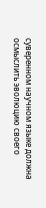суверенном научном языке должна осмыслить эволюцию своего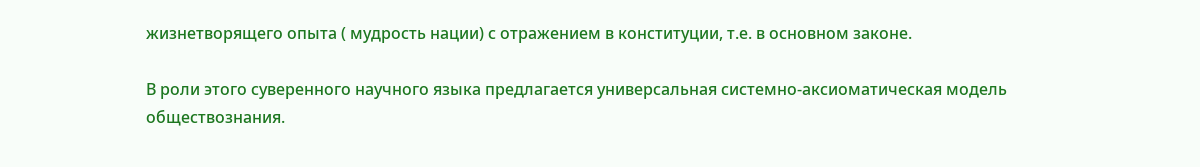жизнетворящего опыта ( мудрость нации) с отражением в конституции, т.е. в основном законе.

В роли этого суверенного научного языка предлагается универсальная системно-аксиоматическая модель обществознания.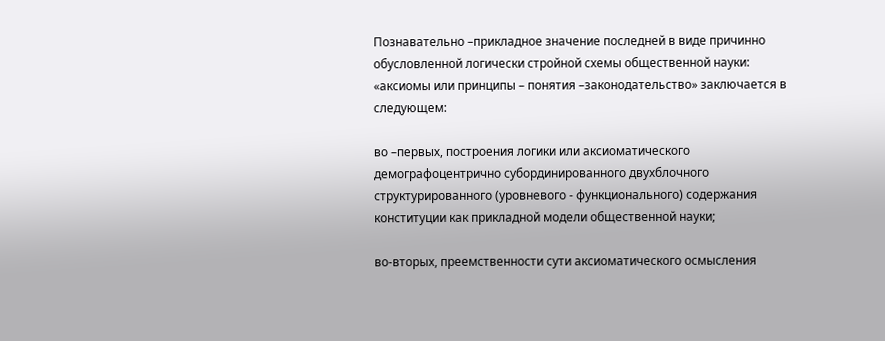Познавательно –прикладное значение последней в виде причинно обусловленной логически стройной схемы общественной науки: «аксиомы или принципы – понятия –законодательство» заключается в следующем:

во –первых, построения логики или аксиоматического демографоцентрично субординированного двухблочного структурированного (уровневого - функционального) содержания конституции как прикладной модели общественной науки;

во-вторых, преемственности сути аксиоматического осмысления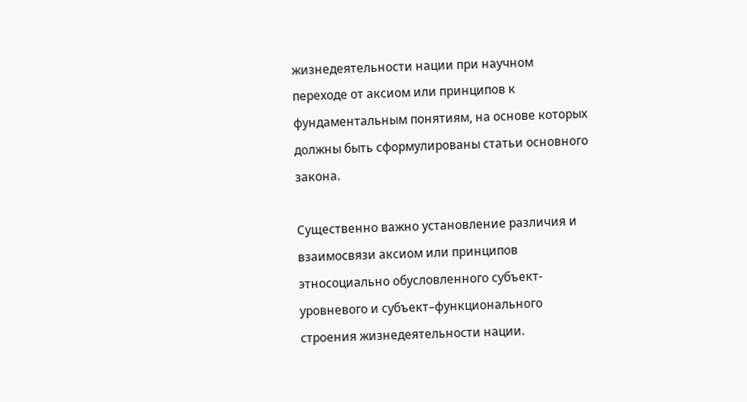жизнедеятельности нации при научном переходе от аксиом или принципов к фундаментальным понятиям, на основе которых должны быть сформулированы статьи основного закона.

Cущественно важно установление различия и взаимосвязи аксиом или принципов этносоциально обусловленного субъект-уровневого и субъект–функционального строения жизнедеятельности нации.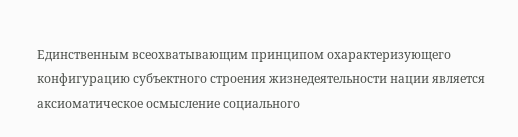Единственным всеохватывающим принципом охарактеризующего конфигурацию субъектного строения жизнедеятельности нации является аксиоматическое осмысление социального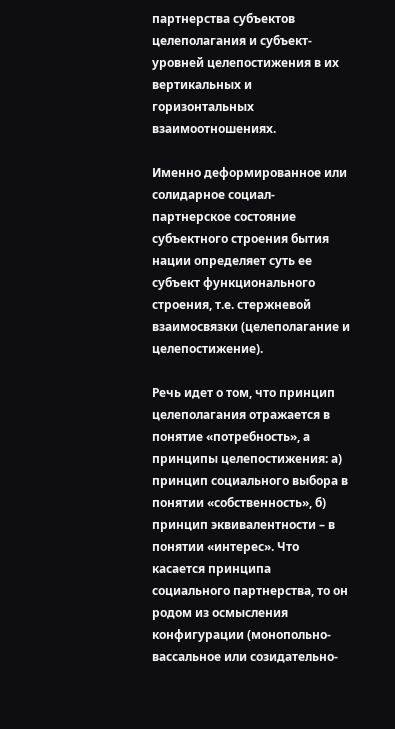партнерства субъектов целеполагания и субъект-уровней целепостижения в их вертикальных и горизонтальных взаимоотношениях.

Именно деформированное или солидарное социал-партнерское состояние субъектного строения бытия нации определяет суть ее субъект функционального строения, т.е. стержневой взаимосвязки (целеполагание и целепостижение).

Речь идет о том, что принцип целеполагания отражается в понятие «потребность», а принципы целепостижения: а) принцип социального выбора в понятии «собственность», б) принцип эквивалентности – в понятии «интерес». Что касается принципа социального партнерства, то он родом из осмысления конфигурации (монопольно-вассальное или созидательно-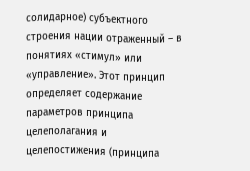солидарное) субъектного строения нации отраженный – в понятиях «стимул» или «управление». Этот принцип определяет содержание параметров принципа целеполагания и целепостижения (принципа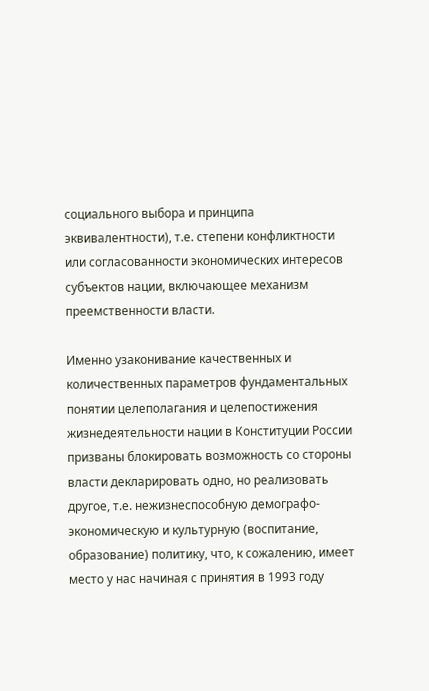социального выбора и принципа эквивалентности), т.е. степени конфликтности или согласованности экономических интересов субъектов нации, включающее механизм преемственности власти.

Именно узаконивание качественных и количественных параметров фундаментальных понятии целеполагания и целепостижения жизнедеятельности нации в Конституции России призваны блокировать возможность со стороны власти декларировать одно, но реализовать другое, т.е. нежизнеспособную демографо-экономическую и культурную (воспитание, образование) политику, что, к сожалению, имеет место у нас начиная с принятия в 1993 году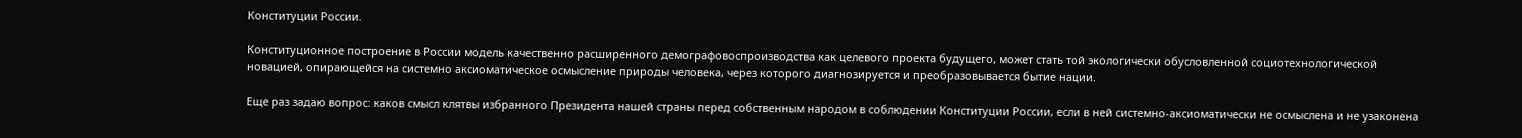Конституции России.

Конституционное построение в России модель качественно расширенного демографовоспроизводства как целевого проекта будущего, может стать той экологически обусловленной социотехнологической новацией, опирающейся на системно аксиоматическое осмысление природы человека, через которого диагнозируется и преобразовывается бытие нации.

Еще раз задаю вопрос: каков смысл клятвы избранного Президента нашей страны перед собственным народом в соблюдении Конституции России, если в ней системно-аксиоматически не осмыслена и не узаконена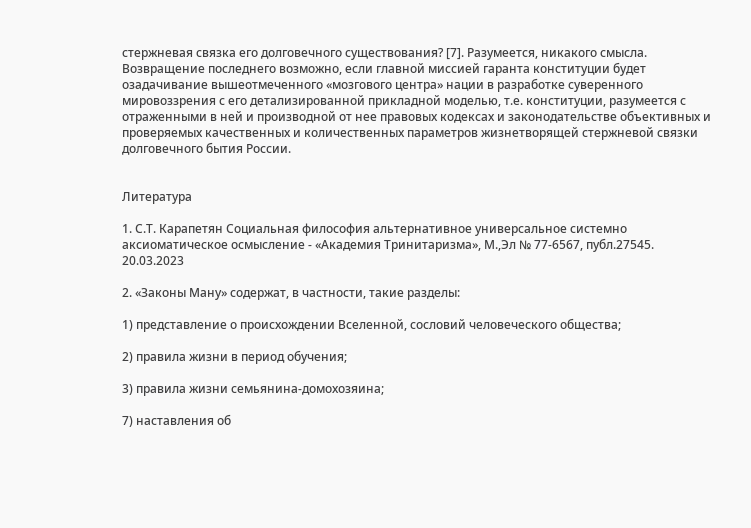стержневая связка его долговечного существования? [7]. Разумеется, никакого смысла. Возвращение последнего возможно, если главной миссией гаранта конституции будет озадачивание вышеотмеченного «мозгового центра» нации в разработке суверенного мировоззрения с его детализированной прикладной моделью, т.е. конституции, разумеется с отраженными в ней и производной от нее правовых кодексах и законодательстве объективных и проверяемых качественных и количественных параметров жизнетворящей стержневой связки долговечного бытия России.


Литература

1. С.Т. Карапетян Социальная философия альтернативное универсальное системно аксиоматическое осмысление - «Академия Тринитаризма», М.,Эл № 77-6567, публ.27545. 20.03.2023

2. «Законы Ману» содержат, в частности, такие разделы:

1) представление о происхождении Вселенной, сословий человеческого общества;

2) правила жизни в период обучения;

3) правила жизни семьянина-домохозяина;

7) наставления об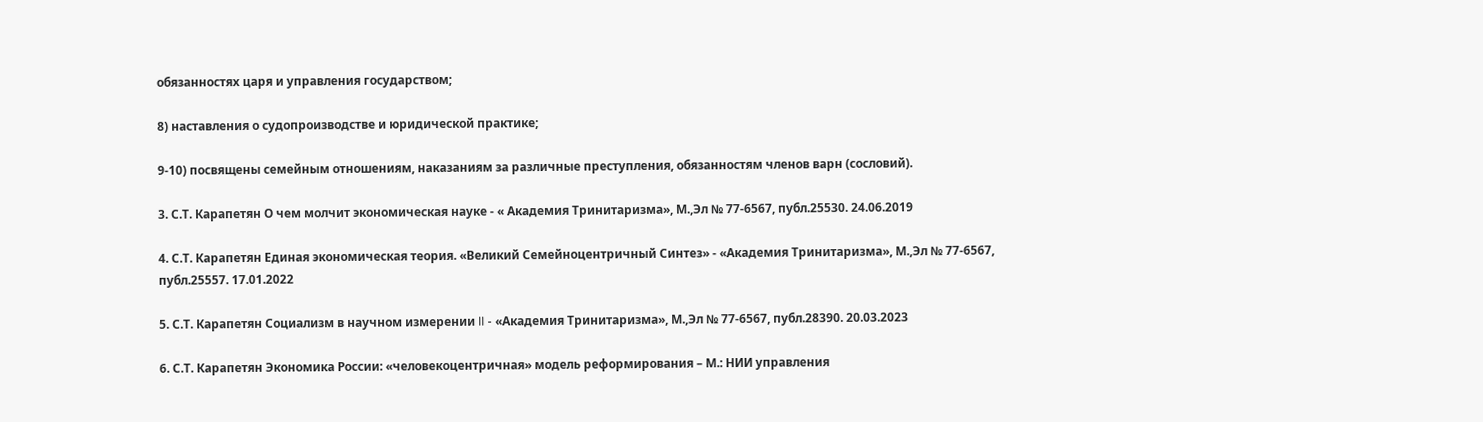обязанностях царя и управления государством;

8) наставления о судопроизводстве и юридической практике;

9-10) посвящены семейным отношениям, наказаниям за различные преступления, обязанностям членов варн (сословий).

3. С.Т. Карапетян О чем молчит экономическая науке - « Академия Тринитаризма», М.,Эл № 77-6567, публ.25530. 24.06.2019

4. С.Т. Карапетян Единая экономическая теория. «Великий Семейноцентричный Синтез» - «Академия Тринитаризма», М.,Эл № 77-6567, публ.25557. 17.01.2022

5. С.Т. Карапетян Социализм в научном измерении II - «Академия Тринитаризма», М.,Эл № 77-6567, публ.28390. 20.03.2023

6. С.Т. Карапетян Экономика России: «человекоцентричная» модель реформирования – М.: НИИ управления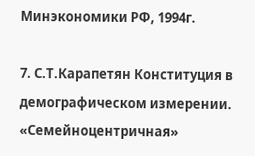Минэкономики РФ, 1994г.

7. С.Т.Карапетян Конституция в демографическом измерении. «Семейноцентричная»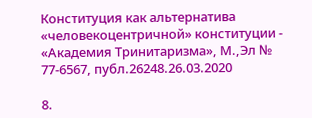Конституция как альтернатива «человекоцентричной» конституции - «Академия Тринитаризма», М.,Эл № 77-6567, публ.26248.26.03.2020

8.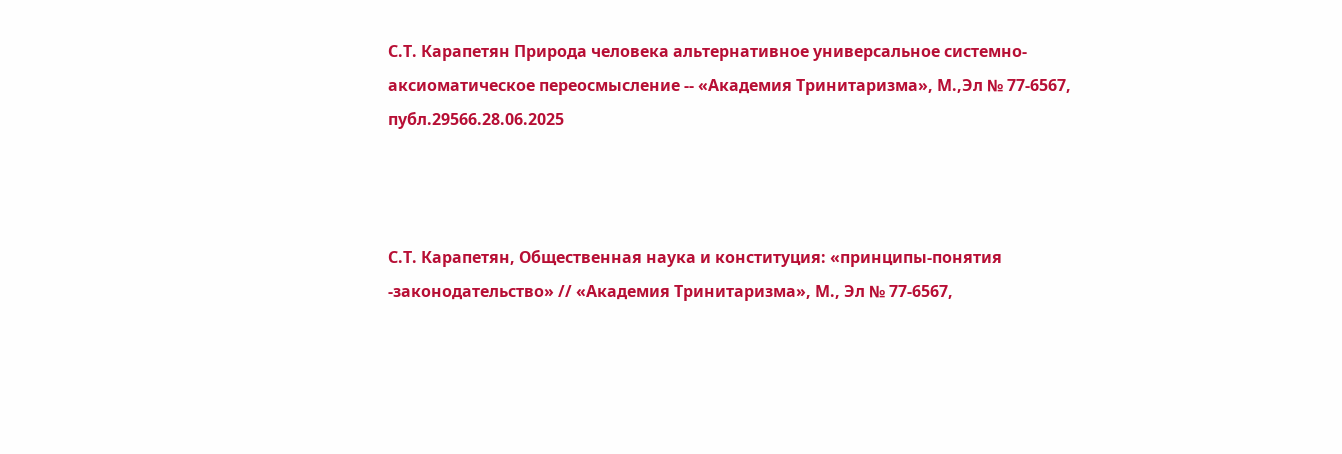С.Т. Карапетян Природа человека альтернативное универсальное системно-аксиоматическое переосмысление -- «Академия Тринитаризма», М.,Эл № 77-6567, публ.29566.28.06.2025



С.Т. Карапетян, Общественная наука и конституция: «принципы-понятия -законодательство» // «Академия Тринитаризма», М., Эл № 77-6567,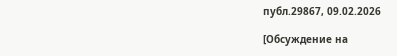публ.29867, 09.02.2026

[Обсуждение на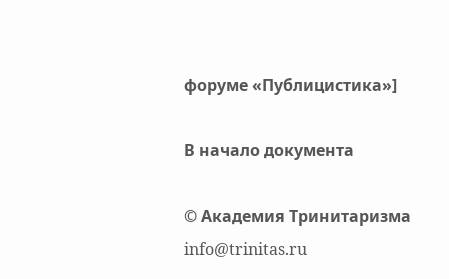форуме «Публицистика»]

В начало документа

© Академия Тринитаризма
info@trinitas.ru